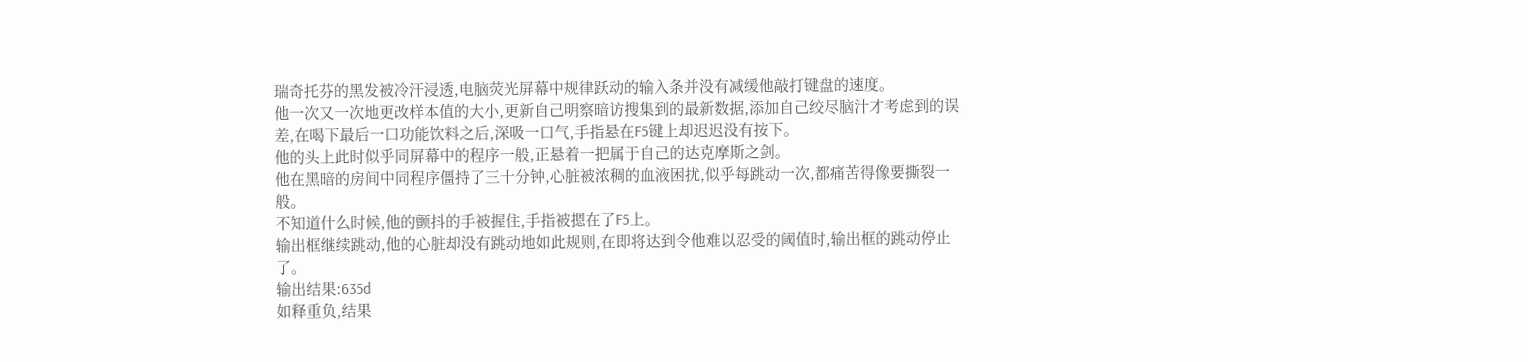瑞奇托芬的黑发被冷汗浸透,电脑荧光屏幕中规律跃动的输入条并没有减缓他敲打键盘的速度。
他一次又一次地更改样本值的大小,更新自己明察暗访搜集到的最新数据,添加自己绞尽脑汁才考虑到的误差,在喝下最后一口功能饮料之后,深吸一口气,手指悬在F5键上却迟迟没有按下。
他的头上此时似乎同屏幕中的程序一般,正悬着一把属于自己的达克摩斯之剑。
他在黑暗的房间中同程序僵持了三十分钟,心脏被浓稠的血液困扰,似乎每跳动一次,都痛苦得像要撕裂一般。
不知道什么时候,他的颤抖的手被握住,手指被摁在了F5上。
输出框继续跳动,他的心脏却没有跳动地如此规则,在即将达到令他难以忍受的阈值时,输出框的跳动停止了。
输出结果:635d
如释重负,结果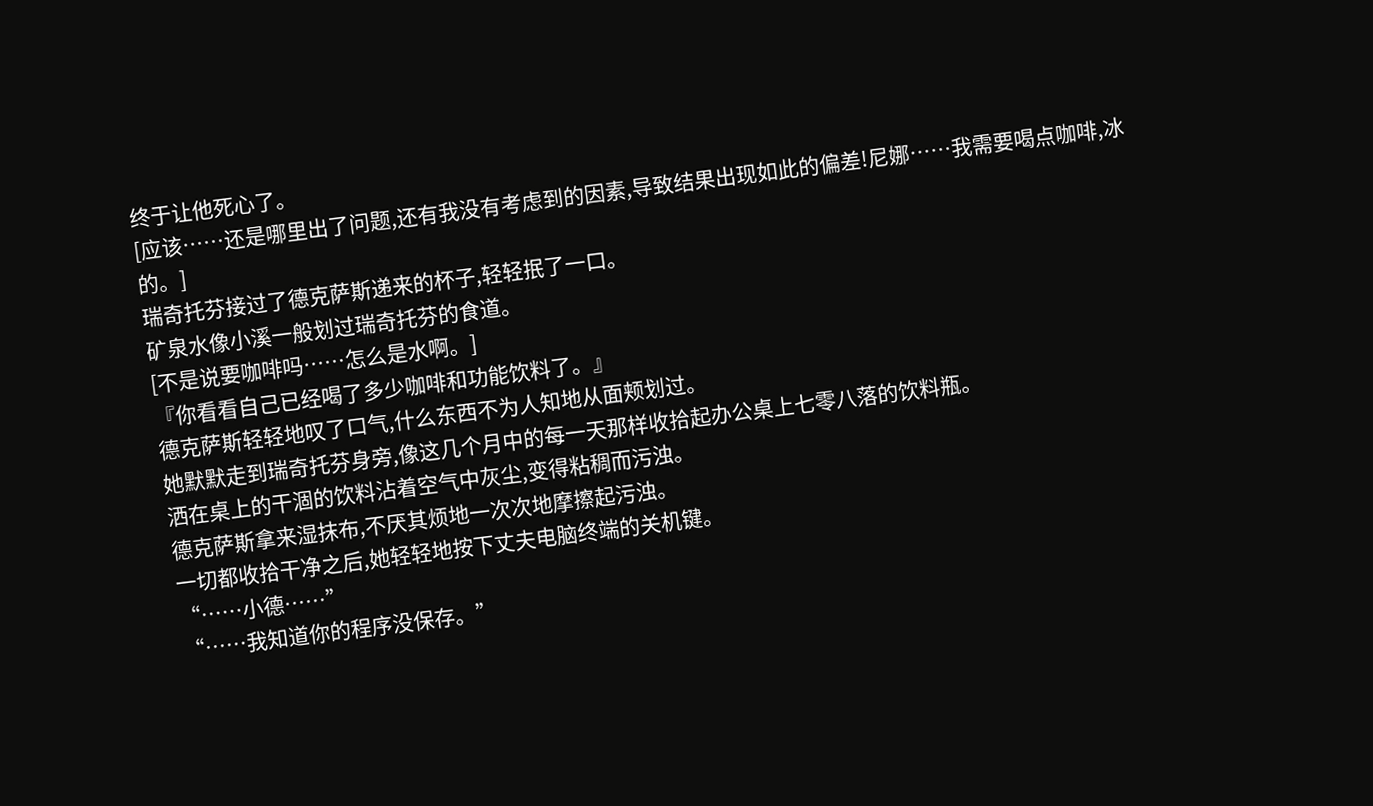终于让他死心了。
[应该……还是哪里出了问题,还有我没有考虑到的因素,导致结果出现如此的偏差!尼娜……我需要喝点咖啡,冰的。]
瑞奇托芬接过了德克萨斯递来的杯子,轻轻抿了一口。
矿泉水像小溪一般划过瑞奇托芬的食道。
[不是说要咖啡吗……怎么是水啊。]
『你看看自己已经喝了多少咖啡和功能饮料了。』
德克萨斯轻轻地叹了口气,什么东西不为人知地从面颊划过。
她默默走到瑞奇托芬身旁,像这几个月中的每一天那样收拾起办公桌上七零八落的饮料瓶。
洒在桌上的干涸的饮料沾着空气中灰尘,变得粘稠而污浊。
德克萨斯拿来湿抹布,不厌其烦地一次次地摩擦起污浊。
一切都收拾干净之后,她轻轻地按下丈夫电脑终端的关机键。
“……小德……”
“……我知道你的程序没保存。”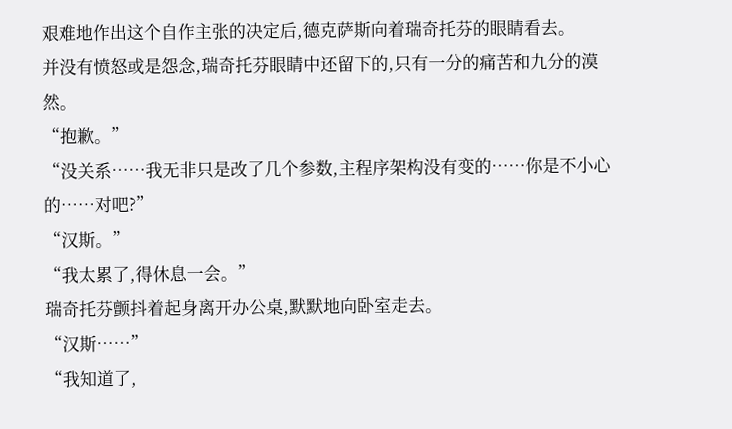艰难地作出这个自作主张的决定后,德克萨斯向着瑞奇托芬的眼睛看去。
并没有愤怒或是怨念,瑞奇托芬眼睛中还留下的,只有一分的痛苦和九分的漠然。
“抱歉。”
“没关系……我无非只是改了几个参数,主程序架构没有变的……你是不小心的……对吧?”
“汉斯。”
“我太累了,得休息一会。”
瑞奇托芬颤抖着起身离开办公桌,默默地向卧室走去。
“汉斯……”
“我知道了,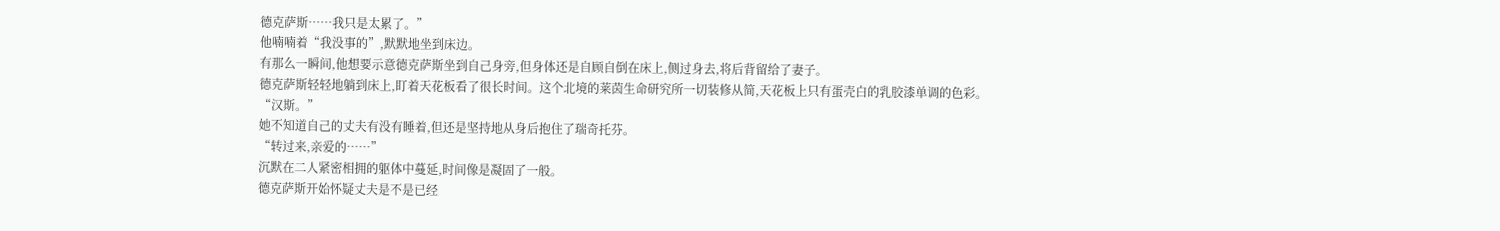德克萨斯……我只是太累了。”
他喃喃着“我没事的”,默默地坐到床边。
有那么一瞬间,他想要示意德克萨斯坐到自己身旁,但身体还是自顾自倒在床上,侧过身去,将后背留给了妻子。
德克萨斯轻轻地躺到床上,盯着天花板看了很长时间。这个北境的莱茵生命研究所一切装修从简,天花板上只有蛋壳白的乳胶漆单调的色彩。
“汉斯。”
她不知道自己的丈夫有没有睡着,但还是坚持地从身后抱住了瑞奇托芬。
“转过来,亲爱的……”
沉默在二人紧密相拥的躯体中蔓延,时间像是凝固了一般。
德克萨斯开始怀疑丈夫是不是已经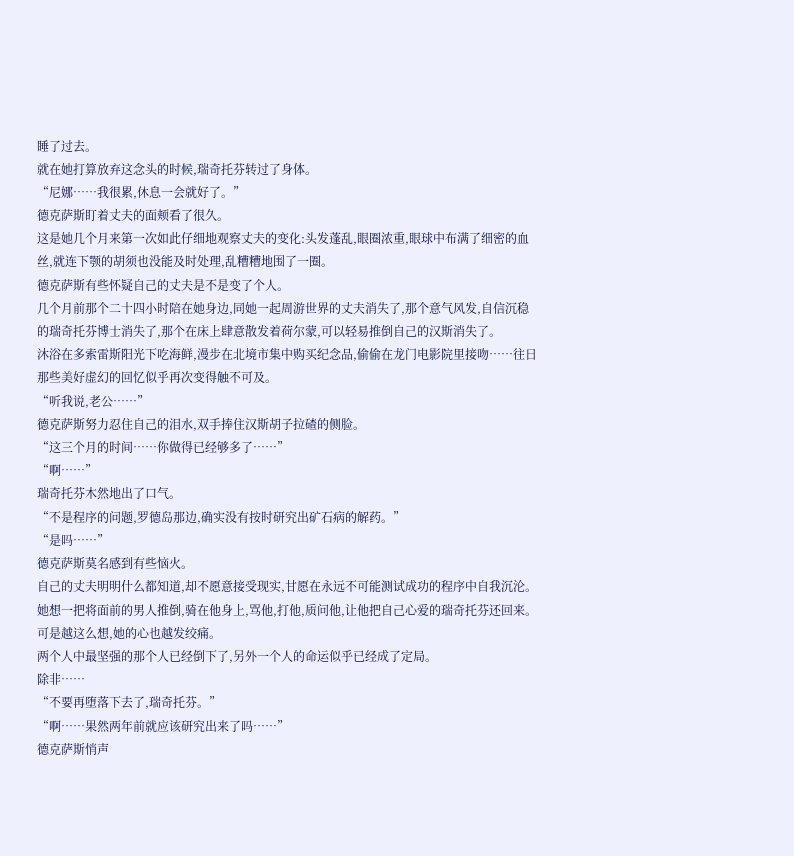睡了过去。
就在她打算放弃这念头的时候,瑞奇托芬转过了身体。
“尼娜……我很累,休息一会就好了。”
德克萨斯盯着丈夫的面颊看了很久。
这是她几个月来第一次如此仔细地观察丈夫的变化:头发蓬乱,眼圈浓重,眼球中布满了细密的血丝,就连下颚的胡须也没能及时处理,乱糟糟地围了一圈。
德克萨斯有些怀疑自己的丈夫是不是变了个人。
几个月前那个二十四小时陪在她身边,同她一起周游世界的丈夫消失了,那个意气风发,自信沉稳的瑞奇托芬博士消失了,那个在床上肆意散发着荷尔蒙,可以轻易推倒自己的汉斯消失了。
沐浴在多索雷斯阳光下吃海鲜,漫步在北境市集中购买纪念品,偷偷在龙门电影院里接吻……往日那些美好虚幻的回忆似乎再次变得触不可及。
“听我说,老公……”
德克萨斯努力忍住自己的泪水,双手捧住汉斯胡子拉碴的侧脸。
“这三个月的时间……你做得已经够多了……”
“啊……”
瑞奇托芬木然地出了口气。
“不是程序的问题,罗德岛那边,确实没有按时研究出矿石病的解药。”
“是吗……”
德克萨斯莫名感到有些恼火。
自己的丈夫明明什么都知道,却不愿意接受现实,甘愿在永远不可能测试成功的程序中自我沉沦。
她想一把将面前的男人推倒,骑在他身上,骂他,打他,质问他,让他把自己心爱的瑞奇托芬还回来。
可是越这么想,她的心也越发绞痛。
两个人中最坚强的那个人已经倒下了,另外一个人的命运似乎已经成了定局。
除非……
“不要再堕落下去了,瑞奇托芬。”
“啊……果然两年前就应该研究出来了吗……”
德克萨斯悄声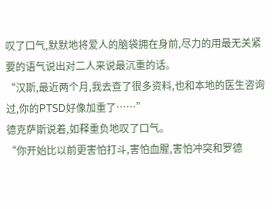叹了口气,默默地将爱人的脑袋拥在身前,尽力的用最无关紧要的语气说出对二人来说最沉重的话。
“汉斯,最近两个月,我去查了很多资料,也和本地的医生咨询过,你的PTSD好像加重了……”
德克萨斯说着,如释重负地叹了口气。
“你开始比以前更害怕打斗,害怕血腥,害怕冲突和罗德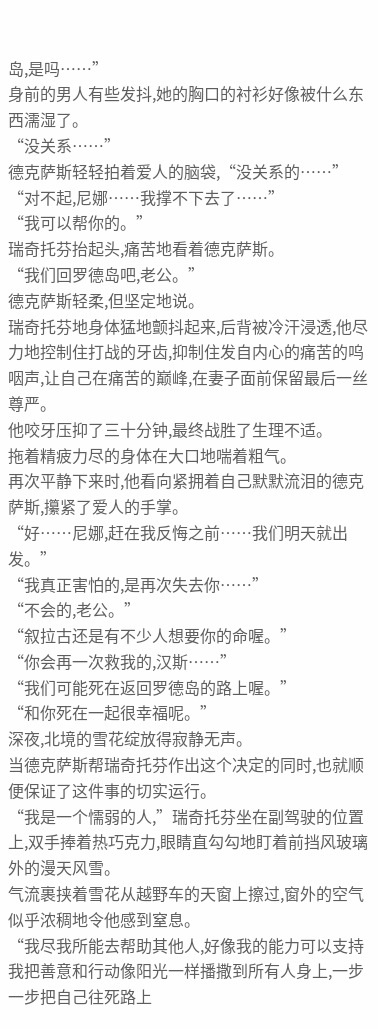岛,是吗……”
身前的男人有些发抖,她的胸口的衬衫好像被什么东西濡湿了。
“没关系……”
德克萨斯轻轻拍着爱人的脑袋,“没关系的……”
“对不起,尼娜……我撑不下去了……”
“我可以帮你的。”
瑞奇托芬抬起头,痛苦地看着德克萨斯。
“我们回罗德岛吧,老公。”
德克萨斯轻柔,但坚定地说。
瑞奇托芬地身体猛地颤抖起来,后背被冷汗浸透,他尽力地控制住打战的牙齿,抑制住发自内心的痛苦的呜咽声,让自己在痛苦的巅峰,在妻子面前保留最后一丝尊严。
他咬牙压抑了三十分钟,最终战胜了生理不适。
拖着精疲力尽的身体在大口地喘着粗气。
再次平静下来时,他看向紧拥着自己默默流泪的德克萨斯,攥紧了爱人的手掌。
“好……尼娜,赶在我反悔之前……我们明天就出发。”
“我真正害怕的,是再次失去你……”
“不会的,老公。”
“叙拉古还是有不少人想要你的命喔。”
“你会再一次救我的,汉斯……”
“我们可能死在返回罗德岛的路上喔。”
“和你死在一起很幸福呢。”
深夜,北境的雪花绽放得寂静无声。
当德克萨斯帮瑞奇托芬作出这个决定的同时,也就顺便保证了这件事的切实运行。
“我是一个懦弱的人,”瑞奇托芬坐在副驾驶的位置上,双手捧着热巧克力,眼睛直勾勾地盯着前挡风玻璃外的漫天风雪。
气流裹挟着雪花从越野车的天窗上擦过,窗外的空气似乎浓稠地令他感到窒息。
“我尽我所能去帮助其他人,好像我的能力可以支持我把善意和行动像阳光一样播撒到所有人身上,一步一步把自己往死路上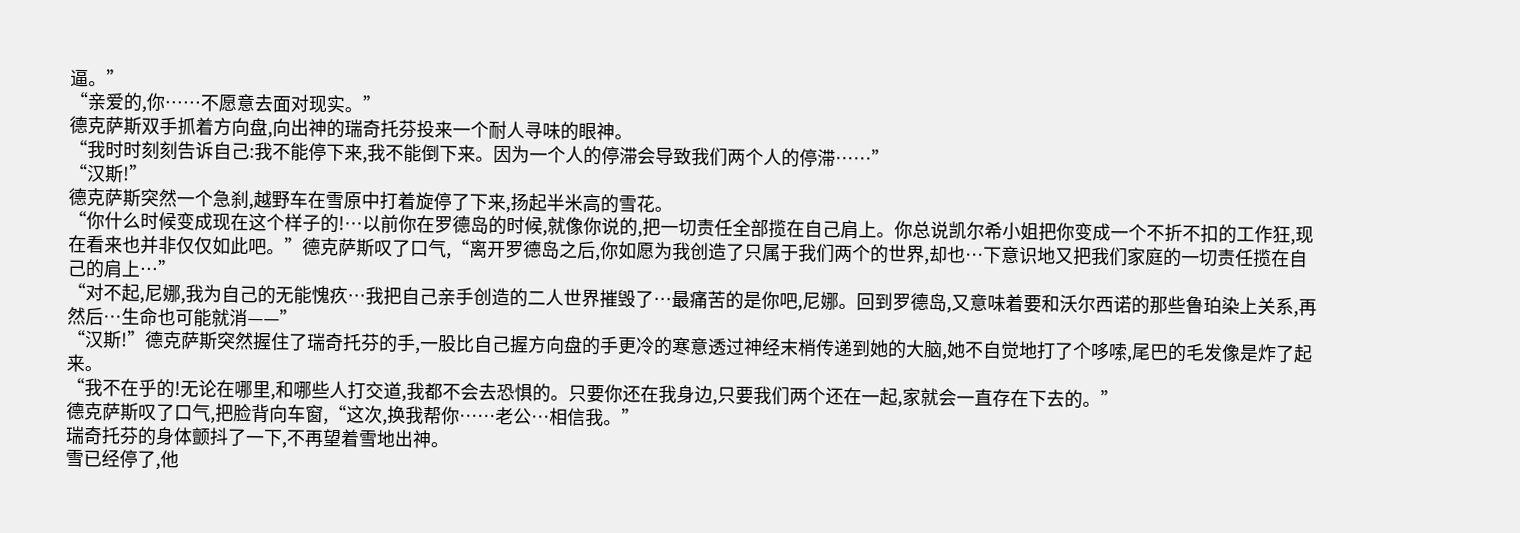逼。”
“亲爱的,你……不愿意去面对现实。”
德克萨斯双手抓着方向盘,向出神的瑞奇托芬投来一个耐人寻味的眼神。
“我时时刻刻告诉自己:我不能停下来,我不能倒下来。因为一个人的停滞会导致我们两个人的停滞……”
“汉斯!”
德克萨斯突然一个急刹,越野车在雪原中打着旋停了下来,扬起半米高的雪花。
“你什么时候变成现在这个样子的!…以前你在罗德岛的时候,就像你说的,把一切责任全部揽在自己肩上。你总说凯尔希小姐把你变成一个不折不扣的工作狂,现在看来也并非仅仅如此吧。”德克萨斯叹了口气,“离开罗德岛之后,你如愿为我创造了只属于我们两个的世界,却也…下意识地又把我们家庭的一切责任揽在自己的肩上…”
“对不起,尼娜,我为自己的无能愧疚…我把自己亲手创造的二人世界摧毁了…最痛苦的是你吧,尼娜。回到罗德岛,又意味着要和沃尔西诺的那些鲁珀染上关系,再然后…生命也可能就消——”
“汉斯!”德克萨斯突然握住了瑞奇托芬的手,一股比自己握方向盘的手更冷的寒意透过神经末梢传递到她的大脑,她不自觉地打了个哆嗦,尾巴的毛发像是炸了起来。
“我不在乎的!无论在哪里,和哪些人打交道,我都不会去恐惧的。只要你还在我身边,只要我们两个还在一起,家就会一直存在下去的。”
德克萨斯叹了口气,把脸背向车窗,“这次,换我帮你……老公…相信我。”
瑞奇托芬的身体颤抖了一下,不再望着雪地出神。
雪已经停了,他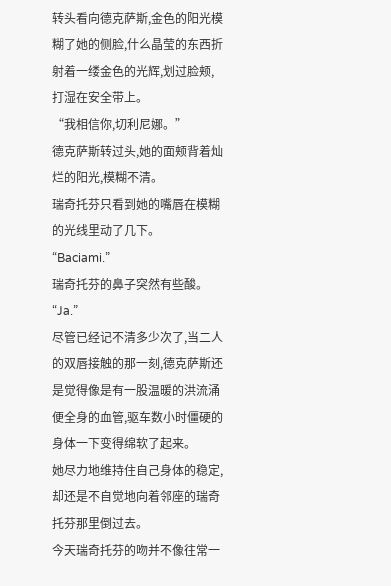转头看向德克萨斯,金色的阳光模糊了她的侧脸,什么晶莹的东西折射着一缕金色的光辉,划过脸颊,打湿在安全带上。
“我相信你,切利尼娜。”
德克萨斯转过头,她的面颊背着灿烂的阳光,模糊不清。
瑞奇托芬只看到她的嘴唇在模糊的光线里动了几下。
“Baciami.”
瑞奇托芬的鼻子突然有些酸。
“Ja.”
尽管已经记不清多少次了,当二人的双唇接触的那一刻,德克萨斯还是觉得像是有一股温暖的洪流涌便全身的血管,驱车数小时僵硬的身体一下变得绵软了起来。
她尽力地维持住自己身体的稳定,却还是不自觉地向着邻座的瑞奇托芬那里倒过去。
今天瑞奇托芬的吻并不像往常一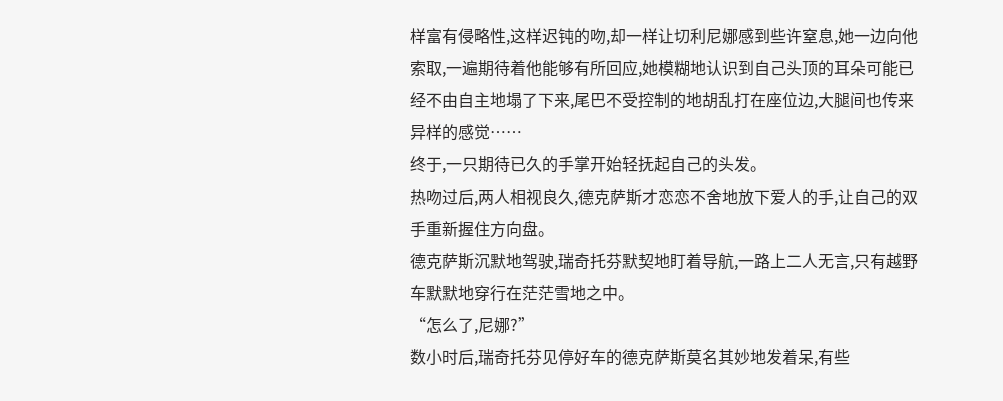样富有侵略性,这样迟钝的吻,却一样让切利尼娜感到些许窒息,她一边向他索取,一遍期待着他能够有所回应,她模糊地认识到自己头顶的耳朵可能已经不由自主地塌了下来,尾巴不受控制的地胡乱打在座位边,大腿间也传来异样的感觉……
终于,一只期待已久的手掌开始轻抚起自己的头发。
热吻过后,两人相视良久,德克萨斯才恋恋不舍地放下爱人的手,让自己的双手重新握住方向盘。
德克萨斯沉默地驾驶,瑞奇托芬默契地盯着导航,一路上二人无言,只有越野车默默地穿行在茫茫雪地之中。
“怎么了,尼娜?”
数小时后,瑞奇托芬见停好车的德克萨斯莫名其妙地发着呆,有些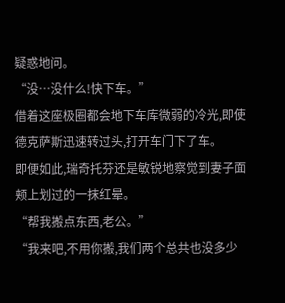疑惑地问。
“没…没什么!快下车。”
借着这座极圈都会地下车库微弱的冷光,即使德克萨斯迅速转过头,打开车门下了车。
即便如此,瑞奇托芬还是敏锐地察觉到妻子面颊上划过的一抹红晕。
“帮我搬点东西,老公。”
“我来吧,不用你搬,我们两个总共也没多少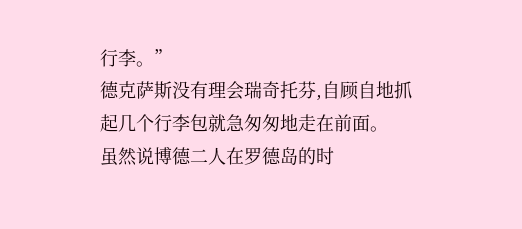行李。”
德克萨斯没有理会瑞奇托芬,自顾自地抓起几个行李包就急匆匆地走在前面。
虽然说博德二人在罗德岛的时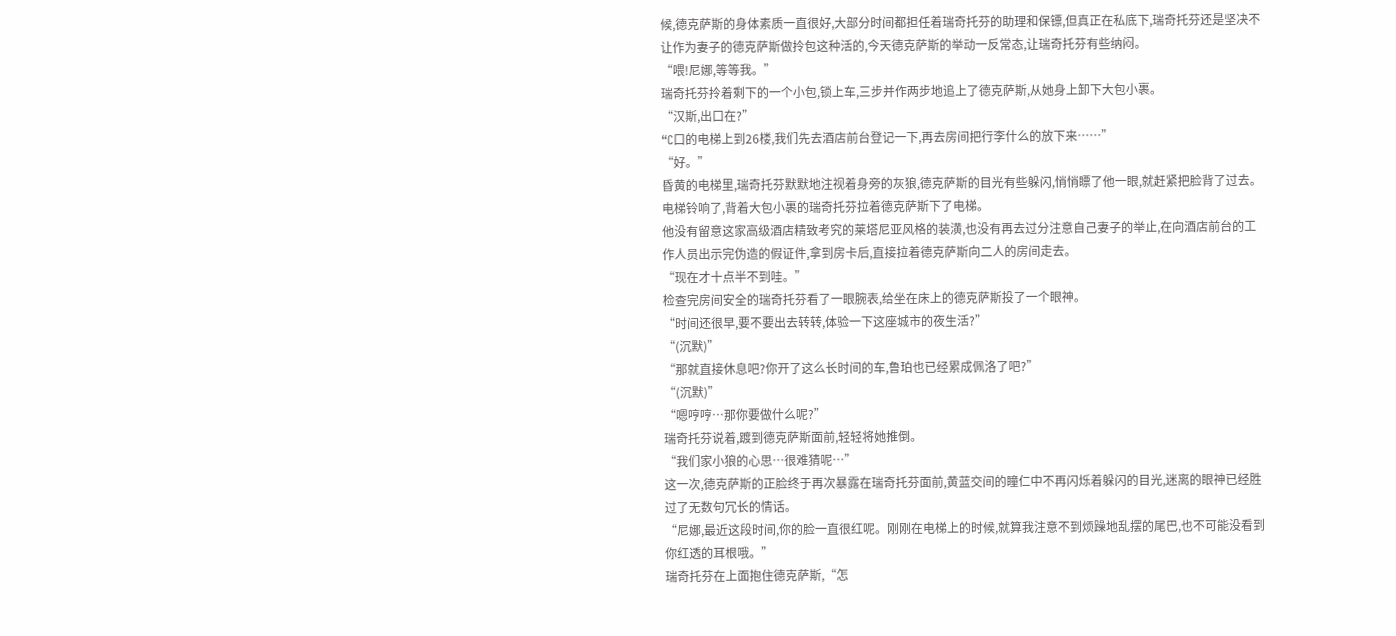候,德克萨斯的身体素质一直很好,大部分时间都担任着瑞奇托芬的助理和保镖,但真正在私底下,瑞奇托芬还是坚决不让作为妻子的德克萨斯做拎包这种活的,今天德克萨斯的举动一反常态,让瑞奇托芬有些纳闷。
“喂!尼娜,等等我。”
瑞奇托芬拎着剩下的一个小包,锁上车,三步并作两步地追上了德克萨斯,从她身上卸下大包小裹。
“汉斯,出口在?”
“C口的电梯上到26楼,我们先去酒店前台登记一下,再去房间把行李什么的放下来……”
“好。”
昏黄的电梯里,瑞奇托芬默默地注视着身旁的灰狼,德克萨斯的目光有些躲闪,悄悄瞟了他一眼,就赶紧把脸背了过去。
电梯铃响了,背着大包小裹的瑞奇托芬拉着德克萨斯下了电梯。
他没有留意这家高级酒店精致考究的莱塔尼亚风格的装潢,也没有再去过分注意自己妻子的举止,在向酒店前台的工作人员出示完伪造的假证件,拿到房卡后,直接拉着德克萨斯向二人的房间走去。
“现在才十点半不到哇。”
检查完房间安全的瑞奇托芬看了一眼腕表,给坐在床上的德克萨斯投了一个眼神。
“时间还很早,要不要出去转转,体验一下这座城市的夜生活?”
“(沉默)”
“那就直接休息吧?你开了这么长时间的车,鲁珀也已经累成佩洛了吧?”
“(沉默)”
“嗯哼哼…那你要做什么呢?”
瑞奇托芬说着,踱到德克萨斯面前,轻轻将她推倒。
“我们家小狼的心思…很难猜呢…”
这一次,德克萨斯的正脸终于再次暴露在瑞奇托芬面前,黄蓝交间的瞳仁中不再闪烁着躲闪的目光,迷离的眼神已经胜过了无数句冗长的情话。
“尼娜,最近这段时间,你的脸一直很红呢。刚刚在电梯上的时候,就算我注意不到烦躁地乱摆的尾巴,也不可能没看到你红透的耳根哦。”
瑞奇托芬在上面抱住德克萨斯,“怎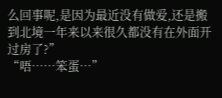么回事呢,是因为最近没有做爱,还是搬到北境一年来以来很久都没有在外面开过房了?”
“唔……笨蛋…”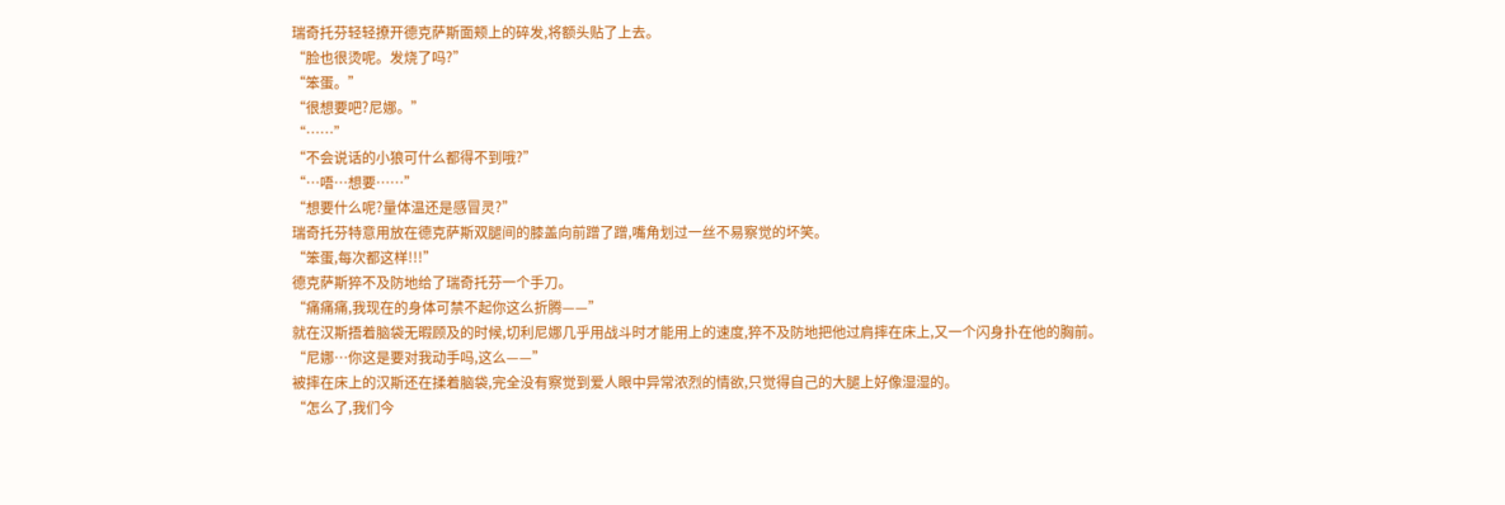瑞奇托芬轻轻撩开德克萨斯面颊上的碎发,将额头贴了上去。
“脸也很烫呢。发烧了吗?”
“笨蛋。”
“很想要吧?尼娜。”
“……”
“不会说话的小狼可什么都得不到哦?”
“…唔…想要……”
“想要什么呢?量体温还是感冒灵?”
瑞奇托芬特意用放在德克萨斯双腿间的膝盖向前蹭了蹭,嘴角划过一丝不易察觉的坏笑。
“笨蛋,每次都这样!!!”
德克萨斯猝不及防地给了瑞奇托芬一个手刀。
“痛痛痛,我现在的身体可禁不起你这么折腾——”
就在汉斯捂着脑袋无暇顾及的时候,切利尼娜几乎用战斗时才能用上的速度,猝不及防地把他过肩摔在床上,又一个闪身扑在他的胸前。
“尼娜…你这是要对我动手吗,这么——”
被摔在床上的汉斯还在揉着脑袋,完全没有察觉到爱人眼中异常浓烈的情欲,只觉得自己的大腿上好像湿湿的。
“怎么了,我们今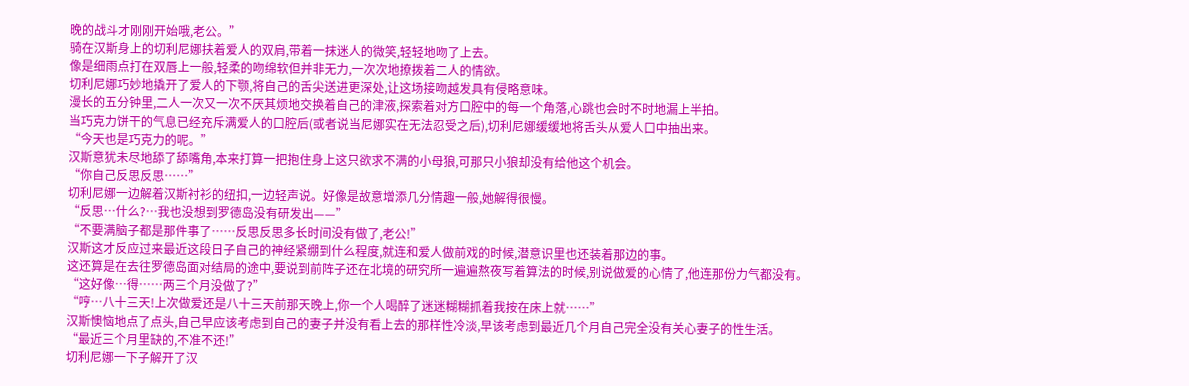晚的战斗才刚刚开始哦,老公。”
骑在汉斯身上的切利尼娜扶着爱人的双肩,带着一抹迷人的微笑,轻轻地吻了上去。
像是细雨点打在双唇上一般,轻柔的吻绵软但并非无力,一次次地撩拨着二人的情欲。
切利尼娜巧妙地撬开了爱人的下颚,将自己的舌尖送进更深处,让这场接吻越发具有侵略意味。
漫长的五分钟里,二人一次又一次不厌其烦地交换着自己的津液,探索着对方口腔中的每一个角落,心跳也会时不时地漏上半拍。
当巧克力饼干的气息已经充斥满爱人的口腔后(或者说当尼娜实在无法忍受之后),切利尼娜缓缓地将舌头从爱人口中抽出来。
“今天也是巧克力的呢。”
汉斯意犹未尽地舔了舔嘴角,本来打算一把抱住身上这只欲求不满的小母狼,可那只小狼却没有给他这个机会。
“你自己反思反思……”
切利尼娜一边解着汉斯衬衫的纽扣,一边轻声说。好像是故意增添几分情趣一般,她解得很慢。
“反思…什么?…我也没想到罗德岛没有研发出——”
“不要满脑子都是那件事了……反思反思多长时间没有做了,老公!”
汉斯这才反应过来最近这段日子自己的神经紧绷到什么程度,就连和爱人做前戏的时候,潜意识里也还装着那边的事。
这还算是在去往罗德岛面对结局的途中,要说到前阵子还在北境的研究所一遍遍熬夜写着算法的时候,别说做爱的心情了,他连那份力气都没有。
“这好像…得……两三个月没做了?”
“哼…八十三天!上次做爱还是八十三天前那天晚上,你一个人喝醉了迷迷糊糊抓着我按在床上就……”
汉斯懊恼地点了点头,自己早应该考虑到自己的妻子并没有看上去的那样性冷淡,早该考虑到最近几个月自己完全没有关心妻子的性生活。
“最近三个月里缺的,不准不还!”
切利尼娜一下子解开了汉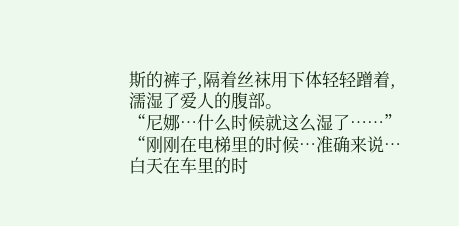斯的裤子,隔着丝袜用下体轻轻蹭着,濡湿了爱人的腹部。
“尼娜…什么时候就这么湿了……”
“刚刚在电梯里的时候…准确来说…白天在车里的时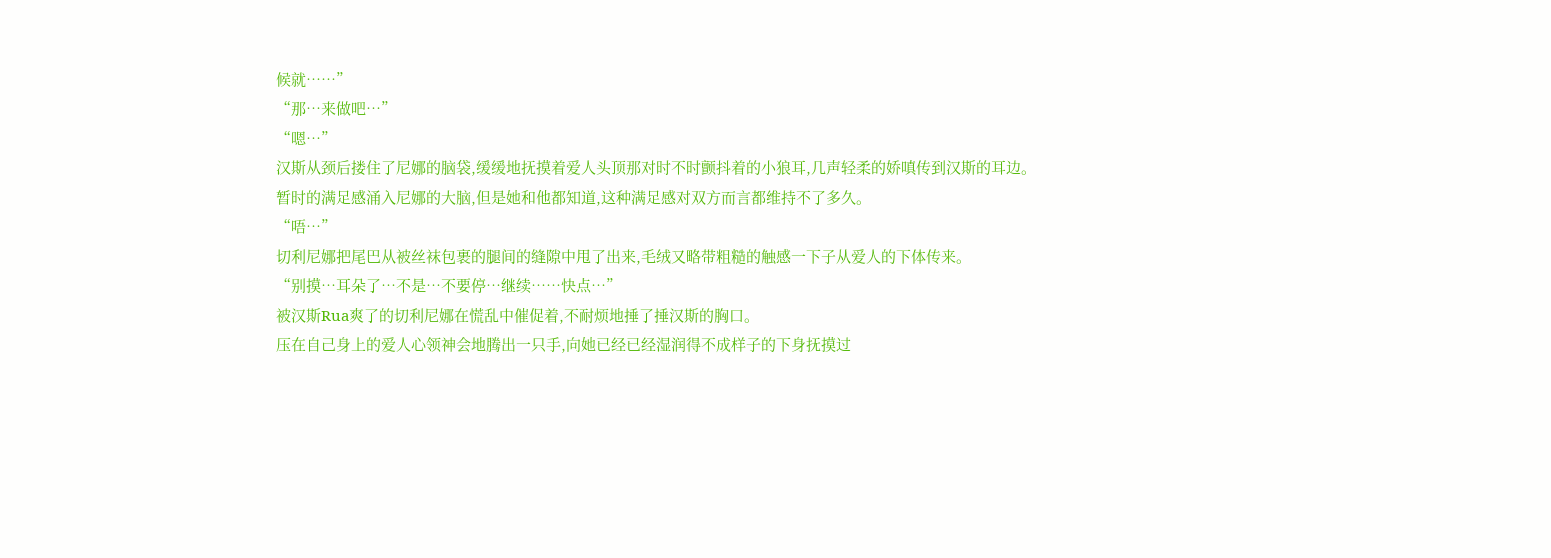候就……”
“那…来做吧…”
“嗯…”
汉斯从颈后搂住了尼娜的脑袋,缓缓地抚摸着爱人头顶那对时不时颤抖着的小狼耳,几声轻柔的娇嗔传到汉斯的耳边。
暂时的满足感涌入尼娜的大脑,但是她和他都知道,这种满足感对双方而言都维持不了多久。
“唔…”
切利尼娜把尾巴从被丝袜包裹的腿间的缝隙中甩了出来,毛绒又略带粗糙的触感一下子从爱人的下体传来。
“别摸…耳朵了…不是…不要停…继续……快点…”
被汉斯Rua爽了的切利尼娜在慌乱中催促着,不耐烦地捶了捶汉斯的胸口。
压在自己身上的爱人心领神会地腾出一只手,向她已经已经湿润得不成样子的下身抚摸过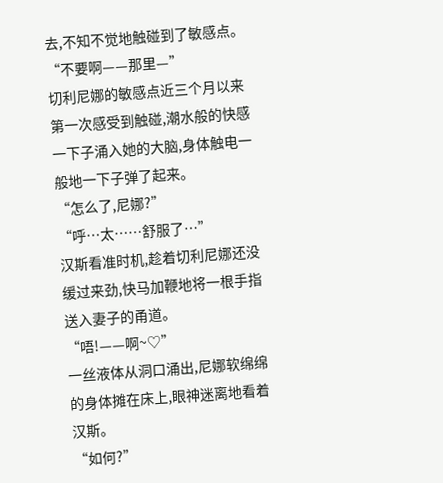去,不知不觉地触碰到了敏感点。
“不要啊——那里—”
切利尼娜的敏感点近三个月以来第一次感受到触碰,潮水般的快感一下子涌入她的大脑,身体触电一般地一下子弹了起来。
“怎么了,尼娜?”
“呼…太……舒服了…”
汉斯看准时机,趁着切利尼娜还没缓过来劲,快马加鞭地将一根手指送入妻子的甬道。
“唔!——啊~♡”
一丝液体从洞口涌出,尼娜软绵绵的身体摊在床上,眼神迷离地看着汉斯。
“如何?”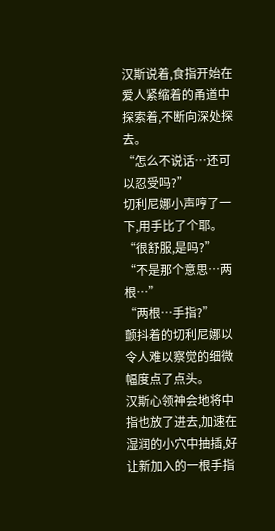汉斯说着,食指开始在爱人紧缩着的甬道中探索着,不断向深处探去。
“怎么不说话…还可以忍受吗?”
切利尼娜小声哼了一下,用手比了个耶。
“很舒服,是吗?”
“不是那个意思…两根…”
“两根…手指?”
颤抖着的切利尼娜以令人难以察觉的细微幅度点了点头。
汉斯心领神会地将中指也放了进去,加速在湿润的小穴中抽插,好让新加入的一根手指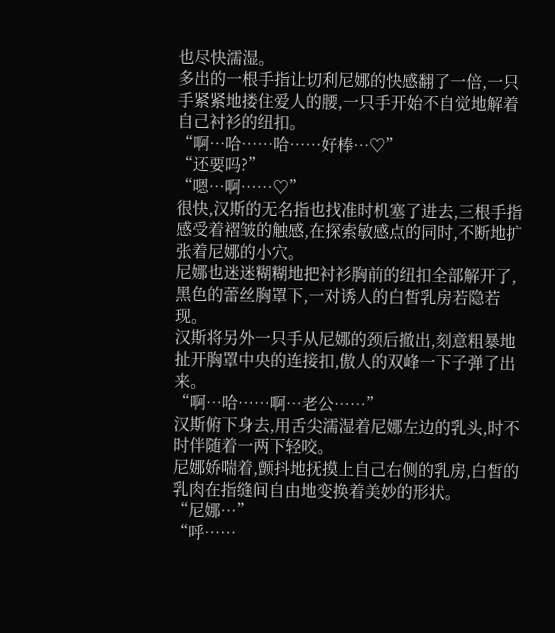也尽快濡湿。
多出的一根手指让切利尼娜的快感翻了一倍,一只手紧紧地搂住爱人的腰,一只手开始不自觉地解着自己衬衫的纽扣。
“啊…哈……哈……好棒…♡”
“还要吗?”
“嗯…啊……♡”
很快,汉斯的无名指也找准时机塞了进去,三根手指感受着褶皱的触感,在探索敏感点的同时,不断地扩张着尼娜的小穴。
尼娜也迷迷糊糊地把衬衫胸前的纽扣全部解开了,黑色的蕾丝胸罩下,一对诱人的白皙乳房若隐若现。
汉斯将另外一只手从尼娜的颈后撤出,刻意粗暴地扯开胸罩中央的连接扣,傲人的双峰一下子弹了出来。
“啊…哈……啊…老公……”
汉斯俯下身去,用舌尖濡湿着尼娜左边的乳头,时不时伴随着一两下轻咬。
尼娜娇喘着,颤抖地抚摸上自己右侧的乳房,白皙的乳肉在指缝间自由地变换着美妙的形状。
“尼娜…”
“呼……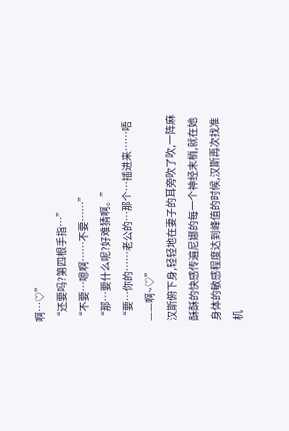啊…♡”
“还要吗?第四根手指…”
“不要…嗯啊……不要……”
“那…要什么呢?好难猜啊。”
“要…你的……老公的…那个…插进来……唔——啊~♡”
汉斯俯下身,轻轻地在妻子的耳旁吹了吹,一阵麻酥酥的快感传遍尼娜的每一个神经末梢,就在她身体的敏感程度达到峰值的时候,汉斯再次找准机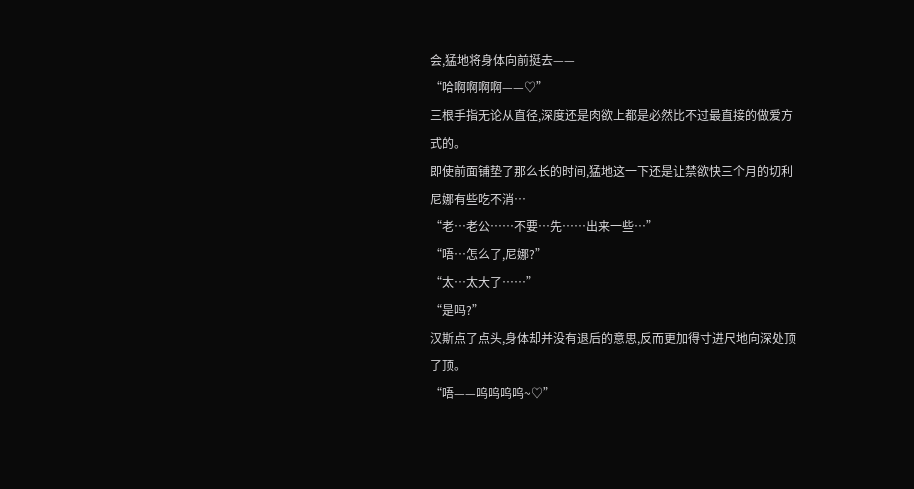会,猛地将身体向前挺去——
“哈啊啊啊啊——♡”
三根手指无论从直径,深度还是肉欲上都是必然比不过最直接的做爱方式的。
即使前面铺垫了那么长的时间,猛地这一下还是让禁欲快三个月的切利尼娜有些吃不消…
“老…老公……不要…先……出来一些…”
“唔…怎么了,尼娜?”
“太…太大了……”
“是吗?”
汉斯点了点头,身体却并没有退后的意思,反而更加得寸进尺地向深处顶了顶。
“唔——呜呜呜呜~♡”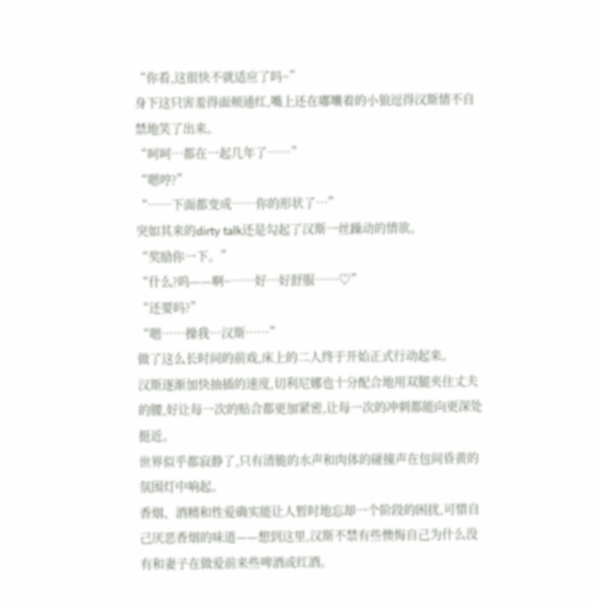“你看,这很快不就适应了吗~”
身下这只害羞得面颊通红,嘴上还在嘟囔着的小狼逗得汉斯情不自禁地笑了出来。
“呵呵…都在一起几年了……”
“嗯哼?”
“……下面都变成……你的形状了…”
突如其来的dirty talk还是勾起了汉斯一丝躁动的情欲。
“奖励你一下。”
“什么?呜——啊~……好…好舒服……♡”
“还要吗?”
“嗯……操我…汉斯……”
做了这么长时间的前戏,床上的二人终于开始正式行动起来。
汉斯逐渐加快抽插的速度,切利尼娜也十分配合地用双腿夹住丈夫的腰,好让每一次的贴合都更加紧密,让每一次的冲刺都能向更深处挺近。
世界似乎都寂静了,只有清脆的水声和肉体的碰撞声在包间昏黄的氛围灯中响起。
香烟、酒精和性爱确实能让人暂时地忘却一个阶段的困扰,可惜自己厌恶香烟的味道——想到这里,汉斯不禁有些懊悔自己为什么没有和妻子在做爱前来些啤酒或红酒。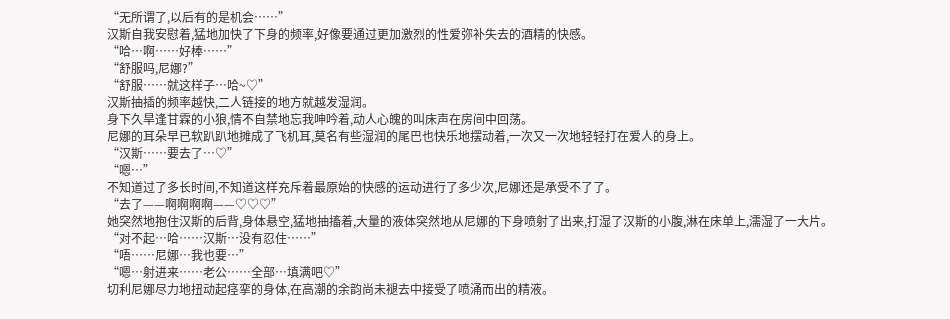“无所谓了,以后有的是机会……”
汉斯自我安慰着,猛地加快了下身的频率,好像要通过更加激烈的性爱弥补失去的酒精的快感。
“哈…啊……好棒……”
“舒服吗,尼娜?”
“舒服……就这样子…哈~♡”
汉斯抽插的频率越快,二人链接的地方就越发湿润。
身下久旱逢甘霖的小狼,情不自禁地忘我呻吟着,动人心魄的叫床声在房间中回荡。
尼娜的耳朵早已软趴趴地摊成了飞机耳,莫名有些湿润的尾巴也快乐地摆动着,一次又一次地轻轻打在爱人的身上。
“汉斯……要去了…♡”
“嗯…”
不知道过了多长时间,不知道这样充斥着最原始的快感的运动进行了多少次,尼娜还是承受不了了。
“去了——啊啊啊啊——♡♡♡”
她突然地抱住汉斯的后背,身体悬空,猛地抽搐着,大量的液体突然地从尼娜的下身喷射了出来,打湿了汉斯的小腹,淋在床单上,濡湿了一大片。
“对不起…哈……汉斯…没有忍住……”
“唔……尼娜…我也要…”
“嗯…射进来……老公……全部…填满吧♡”
切利尼娜尽力地扭动起痉挛的身体,在高潮的余韵尚未褪去中接受了喷涌而出的精液。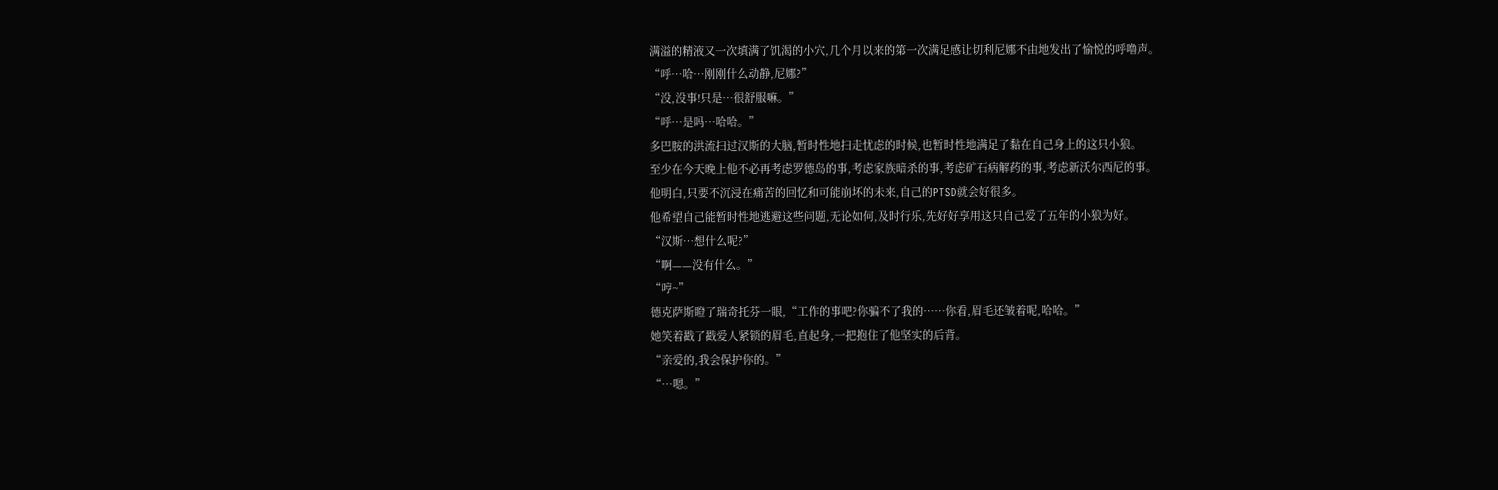满溢的精液又一次填满了饥渴的小穴,几个月以来的第一次满足感让切利尼娜不由地发出了愉悦的呼噜声。
“呼…哈…刚刚什么动静,尼娜?”
“没,没事!只是…很舒服嘛。”
“呼…是吗…哈哈。”
多巴胺的洪流扫过汉斯的大脑,暂时性地扫走忧虑的时候,也暂时性地满足了黏在自己身上的这只小狼。
至少在今天晚上他不必再考虑罗德岛的事,考虑家族暗杀的事,考虑矿石病解药的事,考虑新沃尔西尼的事。
他明白,只要不沉浸在痛苦的回忆和可能崩坏的未来,自己的PTSD就会好很多。
他希望自己能暂时性地逃避这些问题,无论如何,及时行乐,先好好享用这只自己爱了五年的小狼为好。
“汉斯…想什么呢?”
“啊——没有什么。”
“哼~”
德克萨斯瞪了瑞奇托芬一眼,“工作的事吧?你骗不了我的……你看,眉毛还皱着呢,哈哈。”
她笑着戳了戳爱人紧锁的眉毛,直起身,一把抱住了他坚实的后背。
“亲爱的,我会保护你的。”
“…嗯。”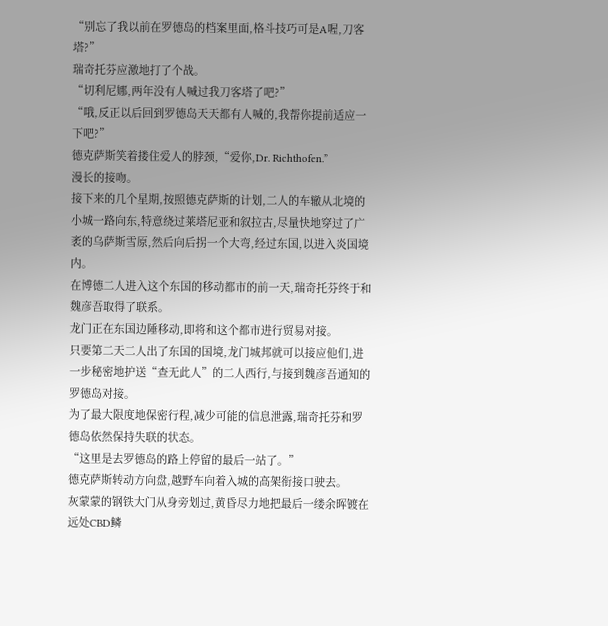“别忘了我以前在罗德岛的档案里面,格斗技巧可是A喔,刀客塔?”
瑞奇托芬应激地打了个战。
“切利尼娜,两年没有人喊过我刀客塔了吧?”
“哦,反正以后回到罗德岛天天都有人喊的,我帮你提前适应一下吧?”
德克萨斯笑着搂住爱人的脖颈,“爱你,Dr. Richthofen.”
漫长的接吻。
接下来的几个星期,按照德克萨斯的计划,二人的车辙从北境的小城一路向东,特意绕过莱塔尼亚和叙拉古,尽量快地穿过了广袤的乌萨斯雪原,然后向后拐一个大弯,经过东国,以进入炎国境内。
在博德二人进入这个东国的移动都市的前一天,瑞奇托芬终于和魏彦吾取得了联系。
龙门正在东国边陲移动,即将和这个都市进行贸易对接。
只要第二天二人出了东国的国境,龙门城邦就可以接应他们,进一步秘密地护送“查无此人”的二人西行,与接到魏彦吾通知的罗德岛对接。
为了最大限度地保密行程,减少可能的信息泄露,瑞奇托芬和罗德岛依然保持失联的状态。
“这里是去罗德岛的路上停留的最后一站了。”
德克萨斯转动方向盘,越野车向着入城的高架衔接口驶去。
灰蒙蒙的钢铁大门从身旁划过,黄昏尽力地把最后一缕余晖镀在远处CBD鳞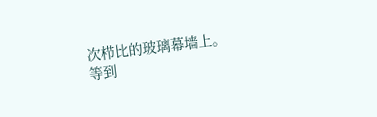次栉比的玻璃幕墙上。
等到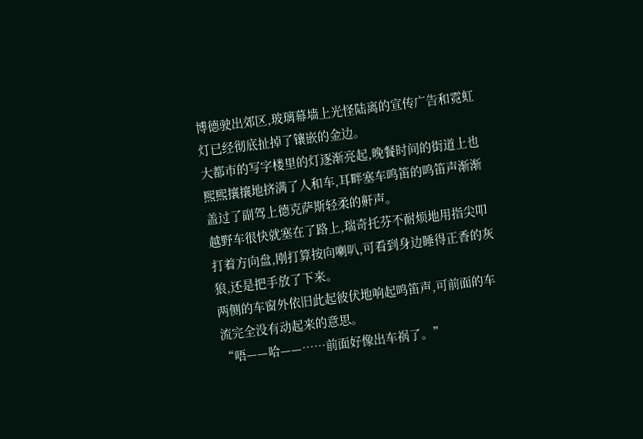博德驶出郊区,玻璃幕墙上光怪陆离的宣传广告和霓虹灯已经彻底扯掉了镶嵌的金边。
大都市的写字楼里的灯逐渐亮起,晚餐时间的街道上也熙熙攘攘地挤满了人和车,耳畔塞车鸣笛的鸣笛声渐渐盖过了副驾上德克萨斯轻柔的鼾声。
越野车很快就塞在了路上,瑞奇托芬不耐烦地用指尖叩打着方向盘,刚打算按向喇叭,可看到身边睡得正香的灰狼,还是把手放了下来。
两侧的车窗外依旧此起彼伏地响起鸣笛声,可前面的车流完全没有动起来的意思。
“唔——哈——……前面好像出车祸了。”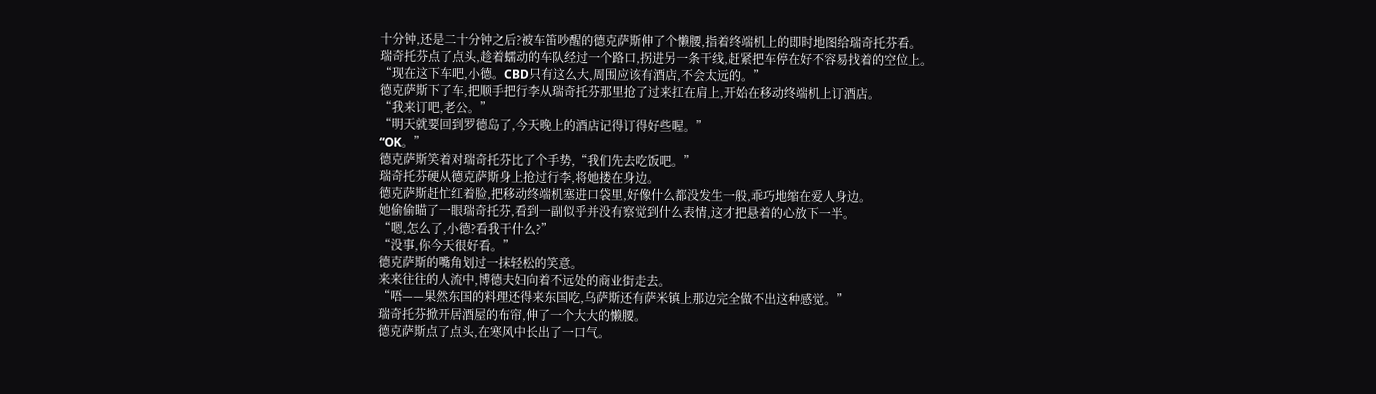十分钟,还是二十分钟之后?被车笛吵醒的德克萨斯伸了个懒腰,指着终端机上的即时地图给瑞奇托芬看。
瑞奇托芬点了点头,趁着蠕动的车队经过一个路口,拐进另一条干线,赶紧把车停在好不容易找着的空位上。
“现在这下车吧,小德。CBD只有这么大,周围应该有酒店,不会太远的。”
德克萨斯下了车,把顺手把行李从瑞奇托芬那里抢了过来扛在肩上,开始在移动终端机上订酒店。
“我来订吧,老公。”
“明天就要回到罗德岛了,今天晚上的酒店记得订得好些喔。”
“OK。”
德克萨斯笑着对瑞奇托芬比了个手势,“我们先去吃饭吧。”
瑞奇托芬硬从德克萨斯身上抢过行李,将她搂在身边。
德克萨斯赶忙红着脸,把移动终端机塞进口袋里,好像什么都没发生一般,乖巧地缩在爱人身边。
她偷偷瞄了一眼瑞奇托芬,看到一副似乎并没有察觉到什么表情,这才把悬着的心放下一半。
“嗯,怎么了,小德?看我干什么?”
“没事,你今天很好看。”
德克萨斯的嘴角划过一抹轻松的笑意。
来来往往的人流中,博德夫妇向着不远处的商业街走去。
“唔——果然东国的料理还得来东国吃,乌萨斯还有萨米镇上那边完全做不出这种感觉。”
瑞奇托芬掀开居酒屋的布帘,伸了一个大大的懒腰。
德克萨斯点了点头,在寒风中长出了一口气。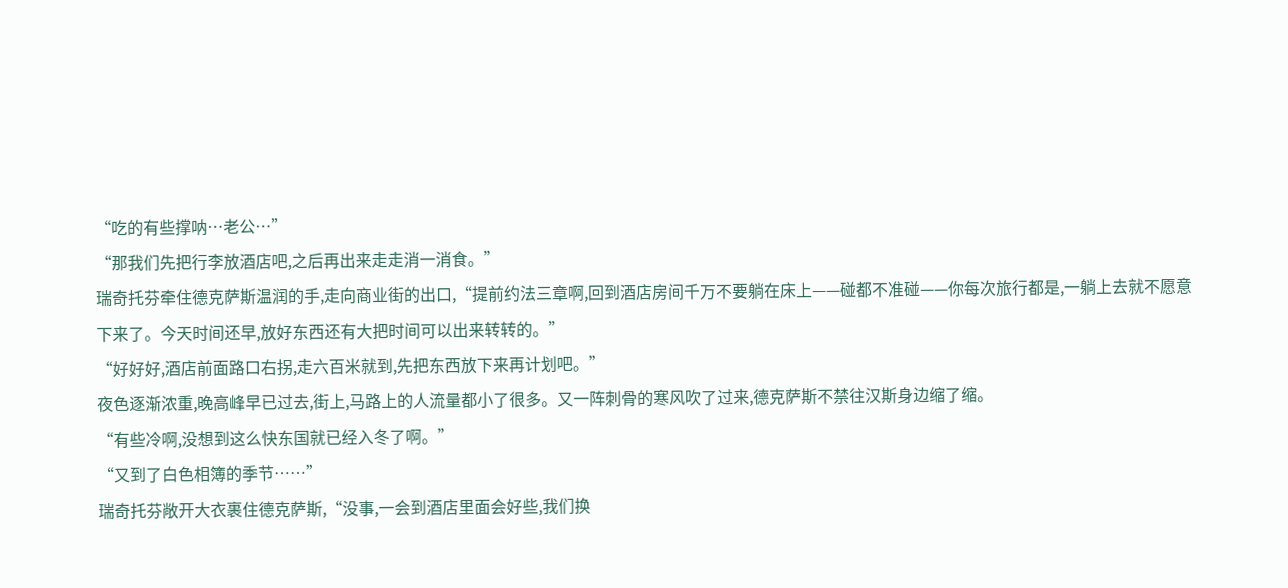“吃的有些撑呐…老公…”
“那我们先把行李放酒店吧,之后再出来走走消一消食。”
瑞奇托芬牵住德克萨斯温润的手,走向商业街的出口,“提前约法三章啊,回到酒店房间千万不要躺在床上——碰都不准碰——你每次旅行都是,一躺上去就不愿意下来了。今天时间还早,放好东西还有大把时间可以出来转转的。”
“好好好,酒店前面路口右拐,走六百米就到,先把东西放下来再计划吧。”
夜色逐渐浓重,晚高峰早已过去,街上,马路上的人流量都小了很多。又一阵刺骨的寒风吹了过来,德克萨斯不禁往汉斯身边缩了缩。
“有些冷啊,没想到这么快东国就已经入冬了啊。”
“又到了白色相簿的季节……”
瑞奇托芬敞开大衣裹住德克萨斯,“没事,一会到酒店里面会好些,我们换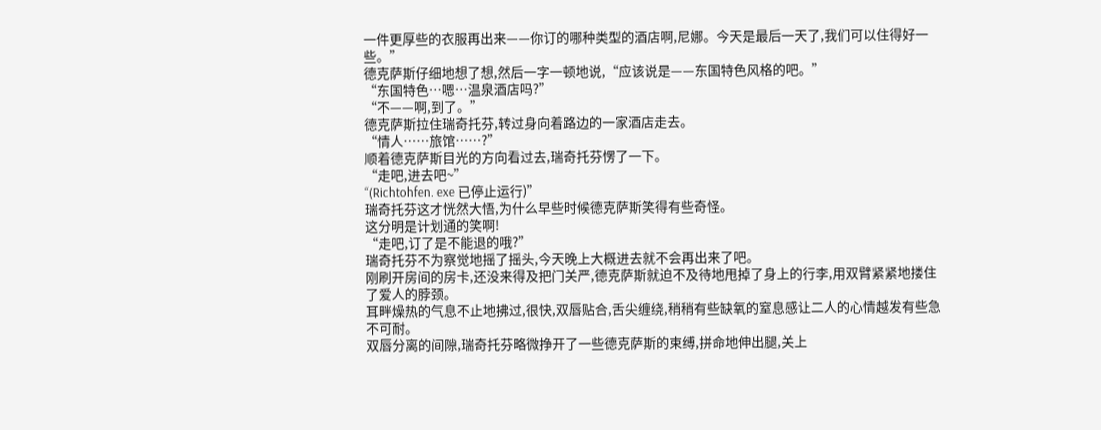一件更厚些的衣服再出来——你订的哪种类型的酒店啊,尼娜。今天是最后一天了,我们可以住得好一些。”
德克萨斯仔细地想了想,然后一字一顿地说,“应该说是——东国特色风格的吧。”
“东国特色…嗯…温泉酒店吗?”
“不——啊,到了。”
德克萨斯拉住瑞奇托芬,转过身向着路边的一家酒店走去。
“情人……旅馆……?”
顺着德克萨斯目光的方向看过去,瑞奇托芬愣了一下。
“走吧,进去吧~”
“(Richtohfen. exe 已停止运行)”
瑞奇托芬这才恍然大悟,为什么早些时候德克萨斯笑得有些奇怪。
这分明是计划通的笑啊!
“走吧,订了是不能退的哦?”
瑞奇托芬不为察觉地摇了摇头,今天晚上大概进去就不会再出来了吧。
刚刷开房间的房卡,还没来得及把门关严,德克萨斯就迫不及待地甩掉了身上的行李,用双臂紧紧地搂住了爱人的脖颈。
耳畔燥热的气息不止地拂过,很快,双唇贴合,舌尖缠绕,稍稍有些缺氧的窒息感让二人的心情越发有些急不可耐。
双唇分离的间隙,瑞奇托芬略微挣开了一些德克萨斯的束缚,拼命地伸出腿,关上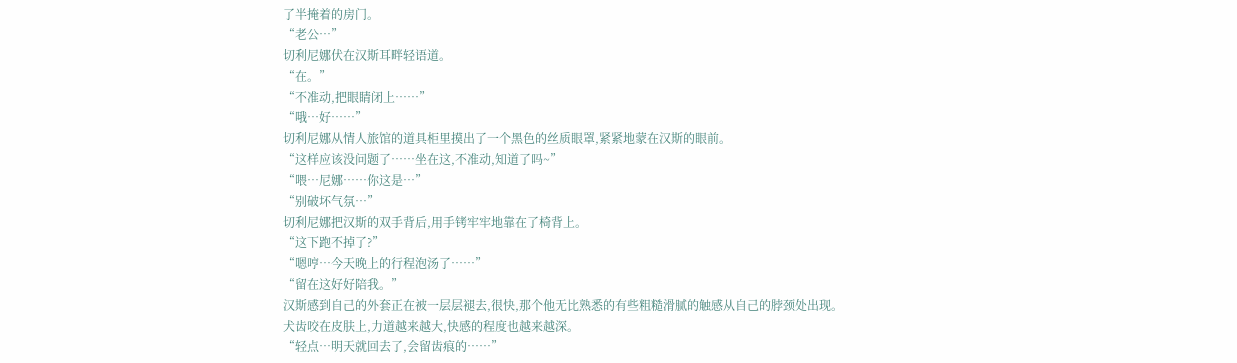了半掩着的房门。
“老公…”
切利尼娜伏在汉斯耳畔轻语道。
“在。”
“不准动,把眼睛闭上……”
“哦…好……”
切利尼娜从情人旅馆的道具柜里摸出了一个黑色的丝质眼罩,紧紧地蒙在汉斯的眼前。
“这样应该没问题了……坐在这,不准动,知道了吗~”
“喂…尼娜……你这是…”
“别破坏气氛…”
切利尼娜把汉斯的双手背后,用手铐牢牢地靠在了椅背上。
“这下跑不掉了?”
“嗯哼…今天晚上的行程泡汤了……”
“留在这好好陪我。”
汉斯感到自己的外套正在被一层层褪去,很快,那个他无比熟悉的有些粗糙滑腻的触感从自己的脖颈处出现。
犬齿咬在皮肤上,力道越来越大,快感的程度也越来越深。
“轻点…明天就回去了,会留齿痕的……”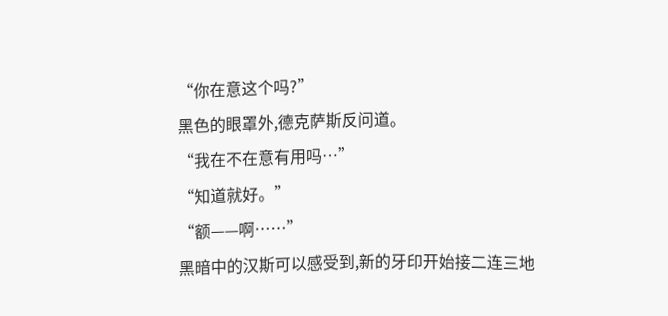“你在意这个吗?”
黑色的眼罩外,德克萨斯反问道。
“我在不在意有用吗…”
“知道就好。”
“额——啊……”
黑暗中的汉斯可以感受到,新的牙印开始接二连三地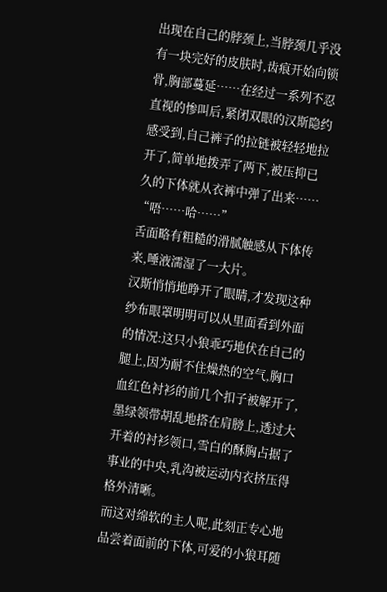出现在自己的脖颈上,当脖颈几乎没有一块完好的皮肤时,齿痕开始向锁骨,胸部蔓延……在经过一系列不忍直视的惨叫后,紧闭双眼的汉斯隐约感受到,自己裤子的拉链被轻轻地拉开了,简单地拨弄了两下,被压抑已久的下体就从衣裤中弹了出来……
“唔……哈……”
舌面略有粗糙的滑腻触感从下体传来,唾液濡湿了一大片。
汉斯悄悄地睁开了眼睛,才发现这种纱布眼罩明明可以从里面看到外面的情况:这只小狼乖巧地伏在自己的腿上,因为耐不住燥热的空气,胸口血红色衬衫的前几个扣子被解开了,墨绿领带胡乱地搭在肩膀上,透过大开着的衬衫领口,雪白的酥胸占据了事业的中央,乳沟被运动内衣挤压得格外清晰。
而这对绵软的主人呢,此刻正专心地品尝着面前的下体,可爱的小狼耳随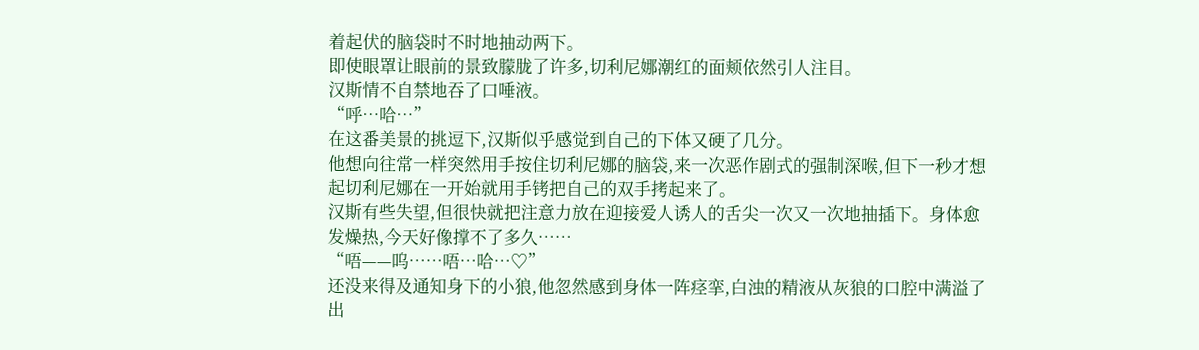着起伏的脑袋时不时地抽动两下。
即使眼罩让眼前的景致朦胧了许多,切利尼娜潮红的面颊依然引人注目。
汉斯情不自禁地吞了口唾液。
“呼…哈…”
在这番美景的挑逗下,汉斯似乎感觉到自己的下体又硬了几分。
他想向往常一样突然用手按住切利尼娜的脑袋,来一次恶作剧式的强制深喉,但下一秒才想起切利尼娜在一开始就用手铐把自己的双手拷起来了。
汉斯有些失望,但很快就把注意力放在迎接爱人诱人的舌尖一次又一次地抽插下。身体愈发燥热,今天好像撑不了多久……
“唔——呜……唔…哈…♡”
还没来得及通知身下的小狼,他忽然感到身体一阵痉挛,白浊的精液从灰狼的口腔中满溢了出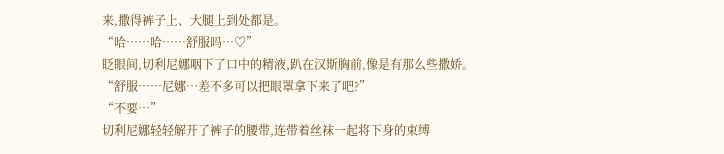来,撒得裤子上、大腿上到处都是。
“哈……哈……舒服吗…♡”
眨眼间,切利尼娜咽下了口中的精液,趴在汉斯胸前,像是有那么些撒娇。
“舒服……尼娜…差不多可以把眼罩拿下来了吧?”
“不要…”
切利尼娜轻轻解开了裤子的腰带,连带着丝袜一起将下身的束缚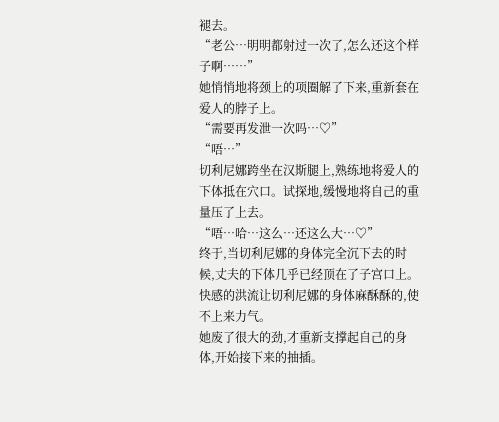褪去。
“老公…明明都射过一次了,怎么还这个样子啊……”
她悄悄地将颈上的项圈解了下来,重新套在爱人的脖子上。
“需要再发泄一次吗…♡”
“唔…”
切利尼娜跨坐在汉斯腿上,熟练地将爱人的下体抵在穴口。试探地,缓慢地将自己的重量压了上去。
“唔…哈…这么…还这么大…♡”
终于,当切利尼娜的身体完全沉下去的时候,丈夫的下体几乎已经顶在了子宫口上。
快感的洪流让切利尼娜的身体麻酥酥的,使不上来力气。
她废了很大的劲,才重新支撑起自己的身体,开始接下来的抽插。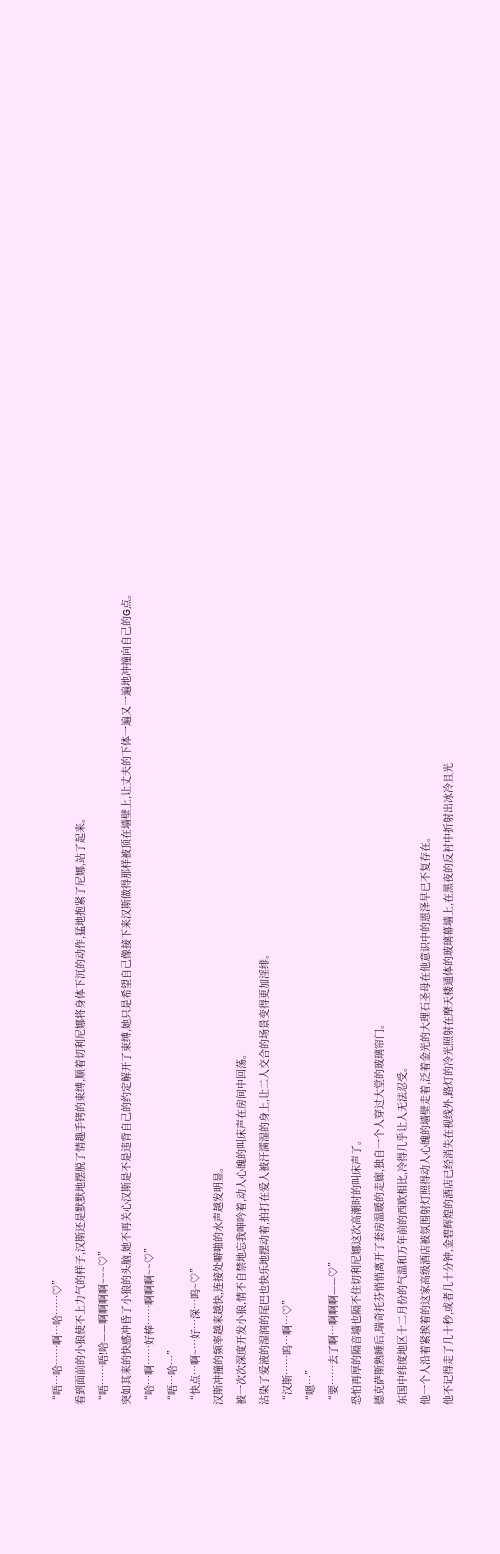“唔…哈……啊…哈……♡”
看到面前的小狼使不上力气的样子,汉斯还是默默地摆脱了情趣手铐的束缚,顺着切利尼娜将身体下沉的动作,猛地抱紧了尼娜,站了起来。
“唔……唔!哈——啊啊啊啊~~~♡”
突如其来的快感冲昏了小狼的头脑,她不再关心汉斯是不是违背自己的约定解开了束缚,她只是希望自己像接下来汉斯做得那样被顶在墙壁上,让丈夫的下体一遍又一遍地冲撞向自己的G点。
“哈…啊……好棒……啊啊啊~~♡”
“唔…哈…”
“快点…啊~…好…深…呜~♡”
汉斯冲撞的频率越来越快,连接处噼啪的水声越发明显。
被一次次深度开发小狼,情不自禁地忘我呻吟着,动人心魄的叫床声在房间中回荡。
沾染了爱液的湿润的尾巴也快乐地摆动着,拍打在爱人被汗濡湿的身上,让二人交合的场景变得更加淫绯。
“汉斯……呜…啊…♡”
“嗯…”
“要……去了啊…啊啊啊——♡”
恐怕再厚的隔音墙也隔不住切利尼娜这次高潮时的叫床声了。
德克萨斯熟睡后,瑞奇托芬悄悄离开了套房温暖的走廊,独自一个人穿过大堂的玻璃帘门。
东国中纬度地区十二月份的气温和万年前的西欧相比,冷得几乎让人无法忍受。
他一个人沿着紧挨着的这家高级酒店被氛围射灯照得动人心魄的墙壁走着,泛着金光的大理石圣母在他意识中的恩泽早已不复存在。
他不记得走了几十秒,或者几十分钟,金碧辉煌的酒店已经消失在视线外,路灯的冷光照射在摩天楼通体的玻璃幕墙上,在黑夜的反衬中折射出冰冷且光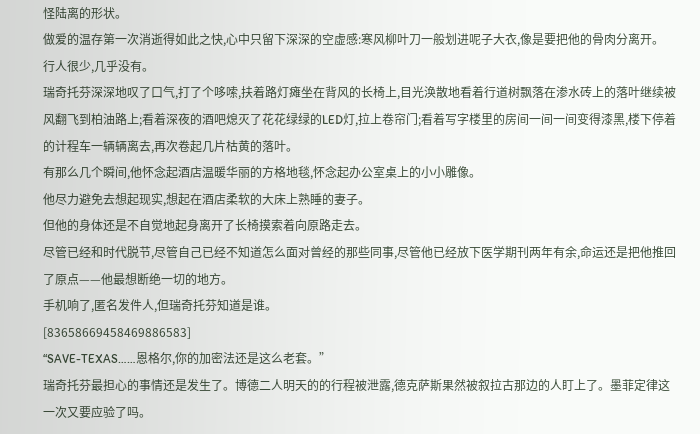怪陆离的形状。
做爱的温存第一次消逝得如此之快,心中只留下深深的空虚感:寒风柳叶刀一般划进呢子大衣,像是要把他的骨肉分离开。
行人很少,几乎没有。
瑞奇托芬深深地叹了口气,打了个哆嗦,扶着路灯瘫坐在背风的长椅上,目光涣散地看着行道树飘落在渗水砖上的落叶继续被风翻飞到柏油路上;看着深夜的酒吧熄灭了花花绿绿的LED灯,拉上卷帘门;看着写字楼里的房间一间一间变得漆黑,楼下停着的计程车一辆辆离去,再次卷起几片枯黄的落叶。
有那么几个瞬间,他怀念起酒店温暖华丽的方格地毯,怀念起办公室桌上的小小雕像。
他尽力避免去想起现实,想起在酒店柔软的大床上熟睡的妻子。
但他的身体还是不自觉地起身离开了长椅摸索着向原路走去。
尽管已经和时代脱节,尽管自己已经不知道怎么面对曾经的那些同事,尽管他已经放下医学期刊两年有余,命运还是把他推回了原点——他最想断绝一切的地方。
手机响了,匿名发件人,但瑞奇托芬知道是谁。
[83658669458469886583]
“SAVE-TEXAS……恩格尔,你的加密法还是这么老套。”
瑞奇托芬最担心的事情还是发生了。博德二人明天的的行程被泄露,德克萨斯果然被叙拉古那边的人盯上了。墨菲定律这一次又要应验了吗。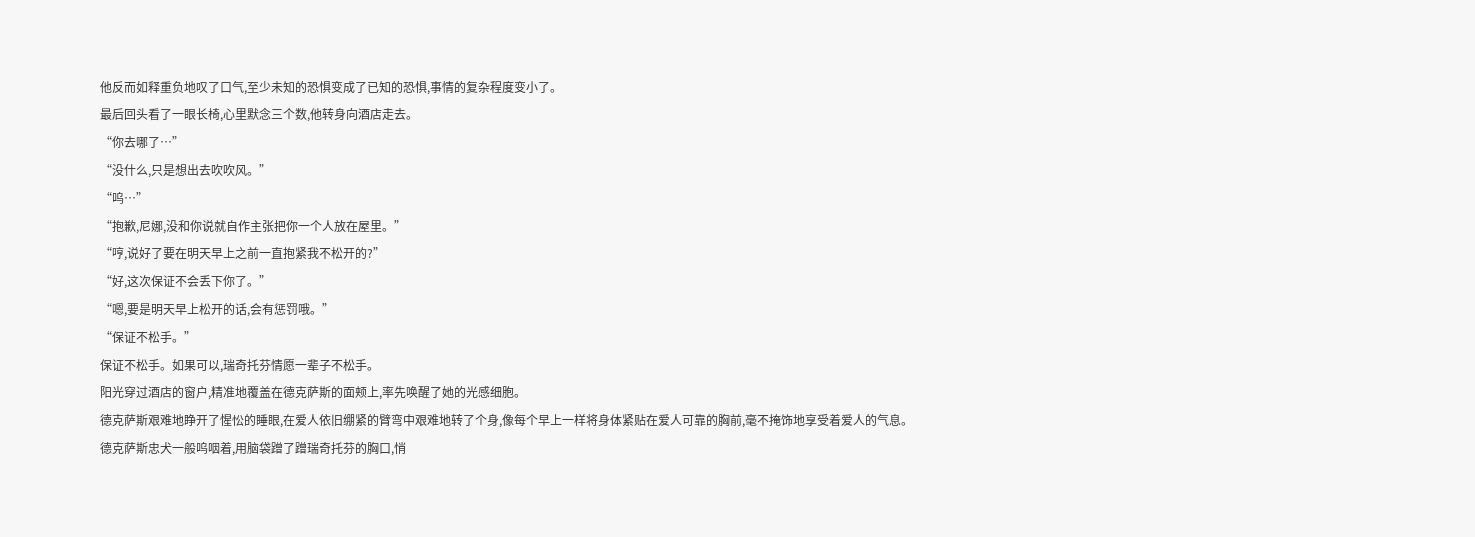他反而如释重负地叹了口气,至少未知的恐惧变成了已知的恐惧,事情的复杂程度变小了。
最后回头看了一眼长椅,心里默念三个数,他转身向酒店走去。
“你去哪了…”
“没什么,只是想出去吹吹风。”
“呜…”
“抱歉,尼娜,没和你说就自作主张把你一个人放在屋里。”
“哼,说好了要在明天早上之前一直抱紧我不松开的?”
“好,这次保证不会丢下你了。”
“嗯,要是明天早上松开的话,会有惩罚哦。”
“保证不松手。”
保证不松手。如果可以,瑞奇托芬情愿一辈子不松手。
阳光穿过酒店的窗户,精准地覆盖在德克萨斯的面颊上,率先唤醒了她的光感细胞。
德克萨斯艰难地睁开了惺忪的睡眼,在爱人依旧绷紧的臂弯中艰难地转了个身,像每个早上一样将身体紧贴在爱人可靠的胸前,毫不掩饰地享受着爱人的气息。
德克萨斯忠犬一般呜咽着,用脑袋蹭了蹭瑞奇托芬的胸口,悄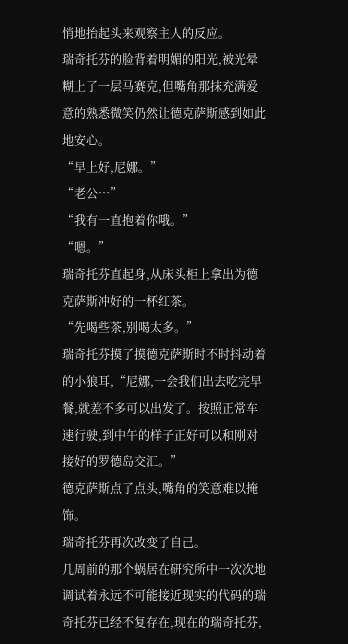悄地抬起头来观察主人的反应。
瑞奇托芬的脸背着明媚的阳光,被光晕糊上了一层马赛克,但嘴角那抹充满爱意的熟悉微笑仍然让德克萨斯感到如此地安心。
“早上好,尼娜。”
“老公…”
“我有一直抱着你哦。”
“嗯。”
瑞奇托芬直起身,从床头柜上拿出为德克萨斯冲好的一杯红茶。
“先喝些茶,别喝太多。”
瑞奇托芬摸了摸德克萨斯时不时抖动着的小狼耳,“尼娜,一会我们出去吃完早餐,就差不多可以出发了。按照正常车速行驶,到中午的样子正好可以和刚对接好的罗德岛交汇。”
德克萨斯点了点头,嘴角的笑意难以掩饰。
瑞奇托芬再次改变了自己。
几周前的那个蜗居在研究所中一次次地调试着永远不可能接近现实的代码的瑞奇托芬已经不复存在,现在的瑞奇托芬,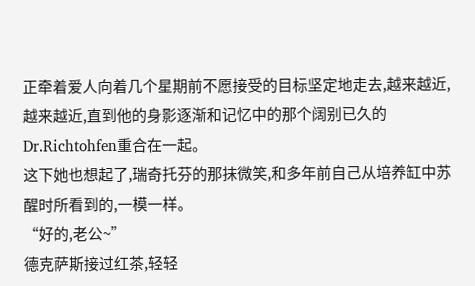正牵着爱人向着几个星期前不愿接受的目标坚定地走去,越来越近,越来越近,直到他的身影逐渐和记忆中的那个阔别已久的Dr.Richtohfen重合在一起。
这下她也想起了,瑞奇托芬的那抹微笑,和多年前自己从培养缸中苏醒时所看到的,一模一样。
“好的,老公~”
德克萨斯接过红茶,轻轻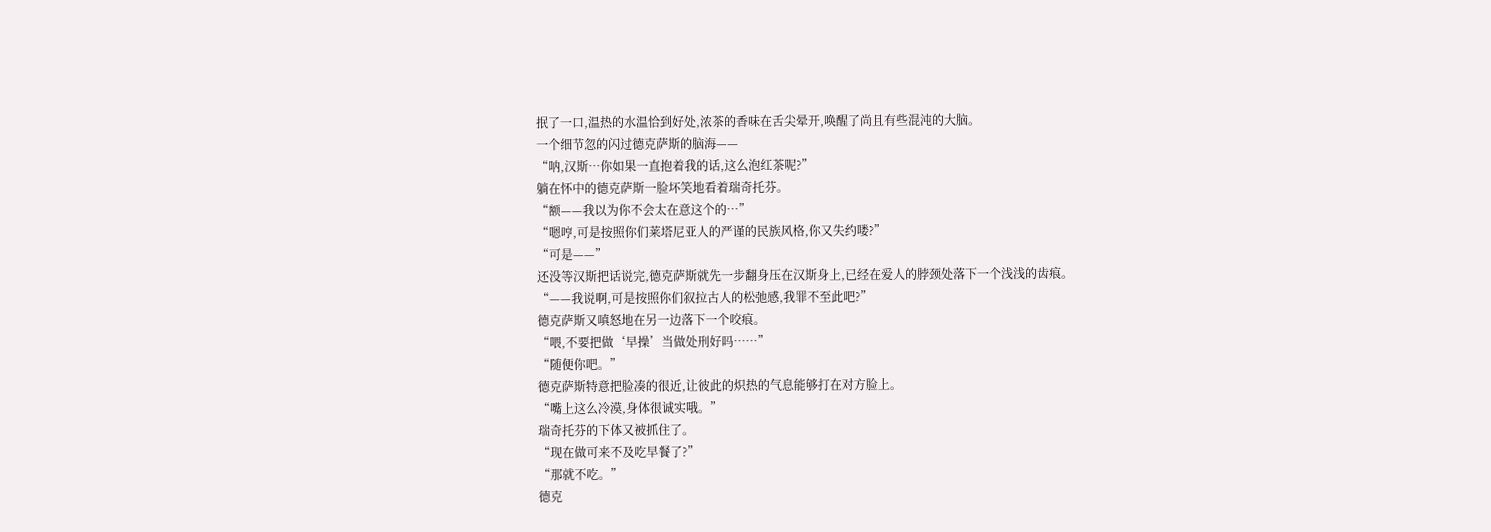抿了一口,温热的水温恰到好处,浓茶的香味在舌尖晕开,唤醒了尚且有些混沌的大脑。
一个细节忽的闪过德克萨斯的脑海——
“呐,汉斯…你如果一直抱着我的话,这么泡红茶呢?”
躺在怀中的德克萨斯一脸坏笑地看着瑞奇托芬。
“额——我以为你不会太在意这个的…”
“嗯哼,可是按照你们莱塔尼亚人的严谨的民族风格,你又失约喽?”
“可是——”
还没等汉斯把话说完,德克萨斯就先一步翻身压在汉斯身上,已经在爱人的脖颈处落下一个浅浅的齿痕。
“——我说啊,可是按照你们叙拉古人的松弛感,我罪不至此吧?”
德克萨斯又嗔怒地在另一边落下一个咬痕。
“喂,不要把做‘早操’当做处刑好吗……”
“随便你吧。”
德克萨斯特意把脸凑的很近,让彼此的炽热的气息能够打在对方脸上。
“嘴上这么冷漠,身体很诚实哦。”
瑞奇托芬的下体又被抓住了。
“现在做可来不及吃早餐了?”
“那就不吃。”
德克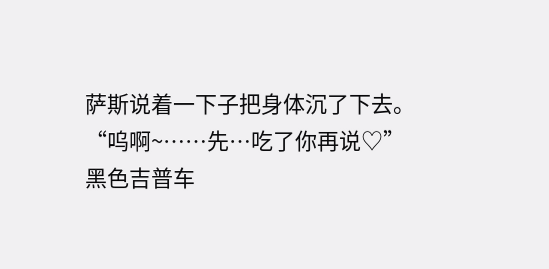萨斯说着一下子把身体沉了下去。
“呜啊~……先…吃了你再说♡”
黑色吉普车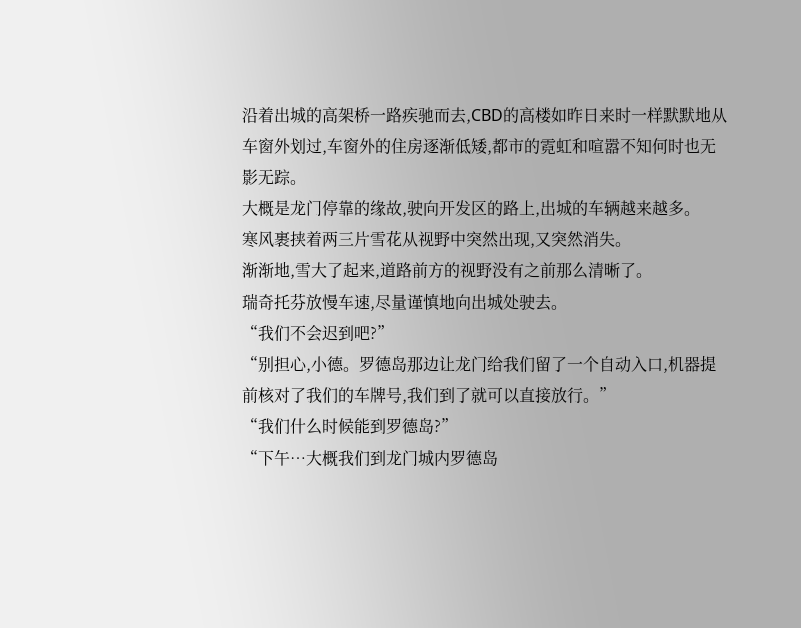沿着出城的高架桥一路疾驰而去,CBD的高楼如昨日来时一样默默地从车窗外划过,车窗外的住房逐渐低矮,都市的霓虹和喧嚣不知何时也无影无踪。
大概是龙门停靠的缘故,驶向开发区的路上,出城的车辆越来越多。
寒风裹挟着两三片雪花从视野中突然出现,又突然消失。
渐渐地,雪大了起来,道路前方的视野没有之前那么清晰了。
瑞奇托芬放慢车速,尽量谨慎地向出城处驶去。
“我们不会迟到吧?”
“别担心,小德。罗德岛那边让龙门给我们留了一个自动入口,机器提前核对了我们的车牌号,我们到了就可以直接放行。”
“我们什么时候能到罗德岛?”
“下午…大概我们到龙门城内罗德岛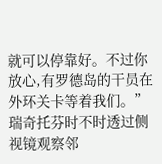就可以停靠好。不过你放心,有罗德岛的干员在外环关卡等着我们。”
瑞奇托芬时不时透过侧视镜观察邻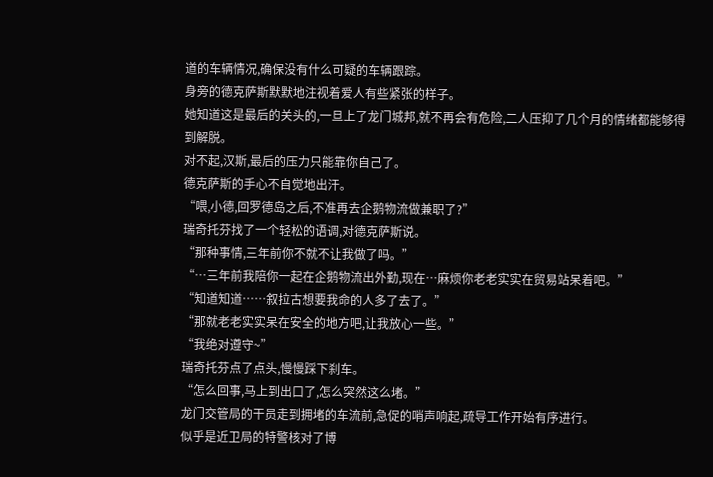道的车辆情况,确保没有什么可疑的车辆跟踪。
身旁的德克萨斯默默地注视着爱人有些紧张的样子。
她知道这是最后的关头的,一旦上了龙门城邦,就不再会有危险,二人压抑了几个月的情绪都能够得到解脱。
对不起,汉斯,最后的压力只能靠你自己了。
德克萨斯的手心不自觉地出汗。
“喂,小德,回罗德岛之后,不准再去企鹅物流做兼职了?”
瑞奇托芬找了一个轻松的语调,对德克萨斯说。
“那种事情,三年前你不就不让我做了吗。”
“…三年前我陪你一起在企鹅物流出外勤,现在…麻烦你老老实实在贸易站呆着吧。”
“知道知道……叙拉古想要我命的人多了去了。”
“那就老老实实呆在安全的地方吧,让我放心一些。”
“我绝对遵守~”
瑞奇托芬点了点头,慢慢踩下刹车。
“怎么回事,马上到出口了,怎么突然这么堵。”
龙门交管局的干员走到拥堵的车流前,急促的哨声响起,疏导工作开始有序进行。
似乎是近卫局的特警核对了博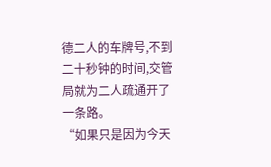德二人的车牌号,不到二十秒钟的时间,交管局就为二人疏通开了一条路。
“如果只是因为今天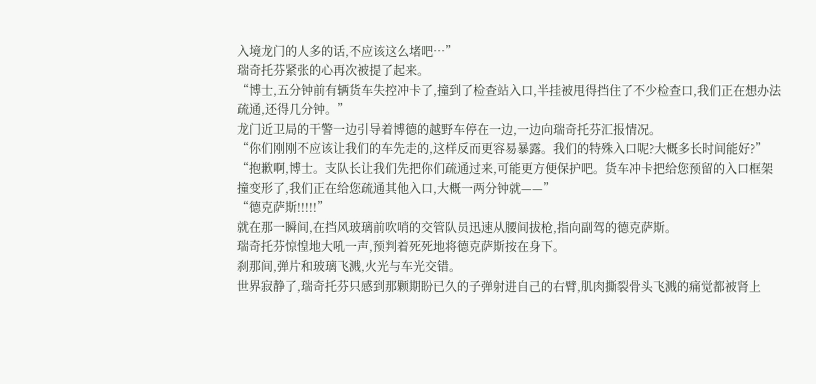入境龙门的人多的话,不应该这么堵吧…”
瑞奇托芬紧张的心再次被提了起来。
“博士,五分钟前有辆货车失控冲卡了,撞到了检查站入口,半挂被甩得挡住了不少检查口,我们正在想办法疏通,还得几分钟。”
龙门近卫局的干警一边引导着博德的越野车停在一边,一边向瑞奇托芬汇报情况。
“你们刚刚不应该让我们的车先走的,这样反而更容易暴露。我们的特殊入口呢?大概多长时间能好?”
“抱歉啊,博士。支队长让我们先把你们疏通过来,可能更方便保护吧。货车冲卡把给您预留的入口框架撞变形了,我们正在给您疏通其他入口,大概一两分钟就——”
“德克萨斯!!!!!”
就在那一瞬间,在挡风玻璃前吹哨的交管队员迅速从腰间拔枪,指向副驾的德克萨斯。
瑞奇托芬惊惶地大吼一声,预判着死死地将德克萨斯按在身下。
刹那间,弹片和玻璃飞溅,火光与车光交错。
世界寂静了,瑞奇托芬只感到那颗期盼已久的子弹射进自己的右臂,肌肉撕裂骨头飞溅的痛觉都被肾上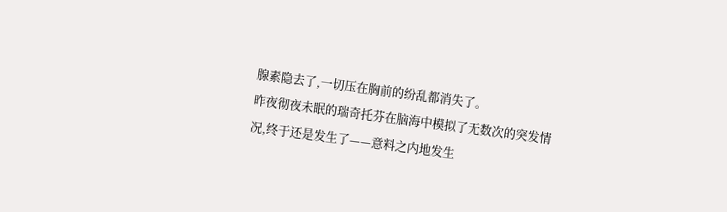腺素隐去了,一切压在胸前的纷乱都消失了。
昨夜彻夜未眠的瑞奇托芬在脑海中模拟了无数次的突发情况,终于还是发生了——意料之内地发生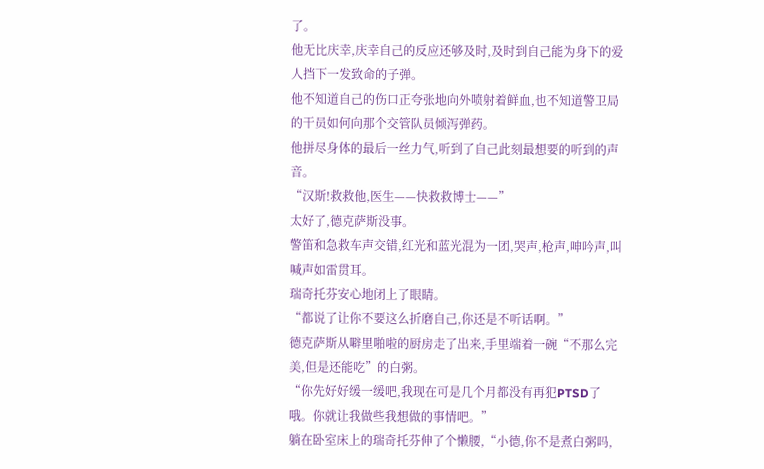了。
他无比庆幸,庆幸自己的反应还够及时,及时到自己能为身下的爱人挡下一发致命的子弹。
他不知道自己的伤口正夸张地向外喷射着鲜血,也不知道警卫局的干员如何向那个交管队员倾泻弹药。
他拼尽身体的最后一丝力气,听到了自己此刻最想要的听到的声音。
“汉斯!救救他,医生——快救救博士——”
太好了,德克萨斯没事。
警笛和急救车声交错,红光和蓝光混为一团,哭声,枪声,呻吟声,叫喊声如雷贯耳。
瑞奇托芬安心地闭上了眼睛。
“都说了让你不要这么折磨自己,你还是不听话啊。”
德克萨斯从噼里啪啦的厨房走了出来,手里端着一碗“不那么完美,但是还能吃”的白粥。
“你先好好缓一缓吧,我现在可是几个月都没有再犯PTSD了哦。你就让我做些我想做的事情吧。”
躺在卧室床上的瑞奇托芬伸了个懒腰,“小德,你不是煮白粥吗,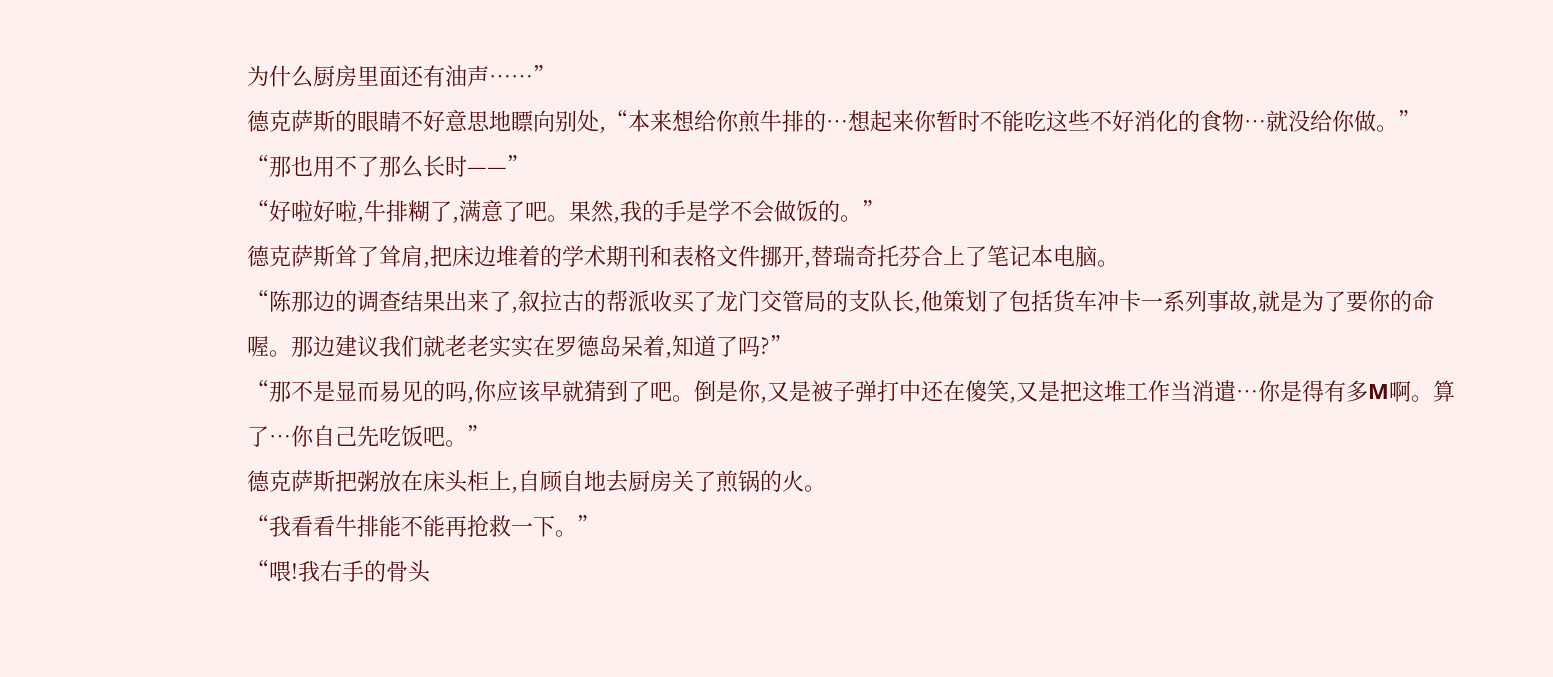为什么厨房里面还有油声……”
德克萨斯的眼睛不好意思地瞟向别处,“本来想给你煎牛排的…想起来你暂时不能吃这些不好消化的食物…就没给你做。”
“那也用不了那么长时——”
“好啦好啦,牛排糊了,满意了吧。果然,我的手是学不会做饭的。”
德克萨斯耸了耸肩,把床边堆着的学术期刊和表格文件挪开,替瑞奇托芬合上了笔记本电脑。
“陈那边的调查结果出来了,叙拉古的帮派收买了龙门交管局的支队长,他策划了包括货车冲卡一系列事故,就是为了要你的命喔。那边建议我们就老老实实在罗德岛呆着,知道了吗?”
“那不是显而易见的吗,你应该早就猜到了吧。倒是你,又是被子弹打中还在傻笑,又是把这堆工作当消遣…你是得有多M啊。算了…你自己先吃饭吧。”
德克萨斯把粥放在床头柜上,自顾自地去厨房关了煎锅的火。
“我看看牛排能不能再抢救一下。”
“喂!我右手的骨头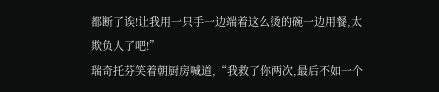都断了诶!让我用一只手一边端着这么烫的碗一边用餐,太欺负人了吧!”
瑞奇托芬笑着朝厨房喊道,“我救了你两次,最后不如一个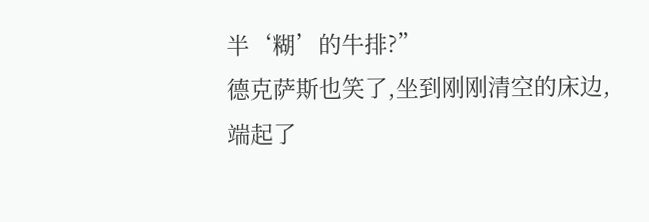半‘糊’的牛排?”
德克萨斯也笑了,坐到刚刚清空的床边,端起了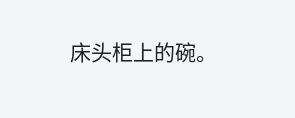床头柜上的碗。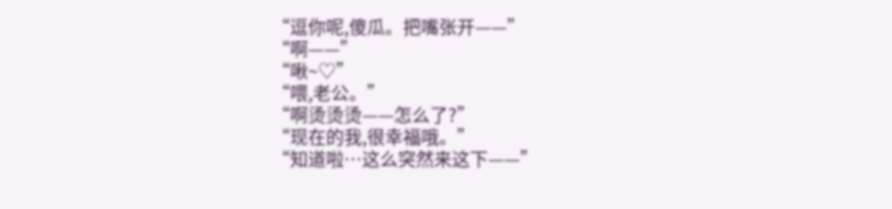“逗你呢,傻瓜。把嘴张开——”
“啊——”
“啾~♡”
“喂,老公。”
“啊烫烫烫——怎么了?”
“现在的我,很幸福哦。”
“知道啦…这么突然来这下——”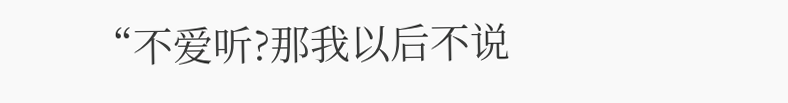“不爱听?那我以后不说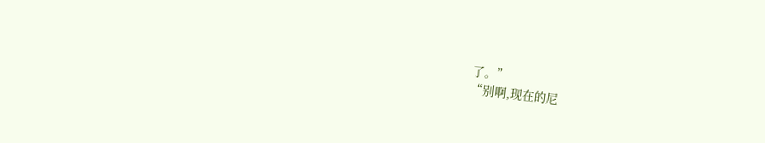了。”
“别啊,现在的尼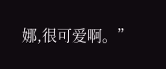娜,很可爱啊。”